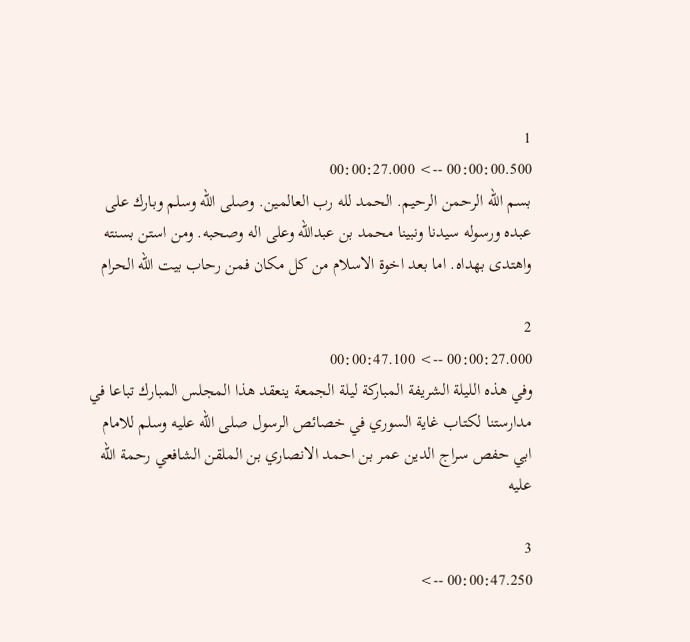1
00:00:00.500 --> 00:00:27.000
بسم الله الرحمن الرحيم. الحمد لله رب العالمين. وصلى الله وسلم وبارك على عبده ورسوله سيدنا ونبينا محمد بن عبدالله وعلى اله وصحبه. ومن استن بسنته واهتدى بهداه. اما بعد اخوة الاسلام من كل مكان فمن رحاب بيت الله الحرام

2
00:00:27.000 --> 00:00:47.100
وفي هذه الليلة الشريفة المباركة ليلة الجمعة ينعقد هذا المجلس المبارك تباعا في مدارستنا لكتاب غاية السوري في خصائص الرسول صلى الله عليه وسلم للامام ابي حفص سراج الدين عمر بن احمد الانصاري بن الملقن الشافعي رحمة الله عليه

3
00:00:47.250 -->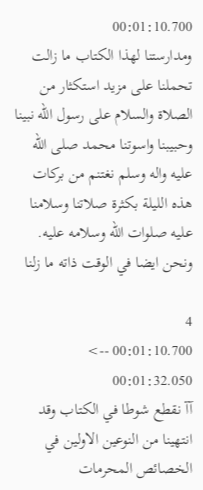00:01:10.700
ومدارستنا لهذا الكتاب ما زالت تحملنا على مزيد استكثار من الصلاة والسلام على رسول الله نبينا وحبيبنا واسوتنا محمد صلى الله عليه واله وسلم نغتنم من بركات هذه الليلة بكثرة صلاتنا وسلامنا عليه صلوات الله وسلامه عليه. ونحن ايضا في الوقت ذاته ما زلنا

4
00:01:10.700 --> 00:01:32.050
آآ نقطع شوطا في الكتاب وقد انتهينا من النوعين الاولين في الخصائص المحرمات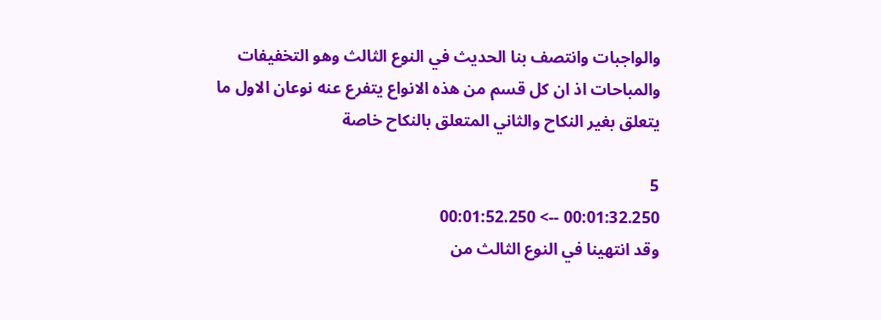والواجبات وانتصف بنا الحديث في النوع الثالث وهو التخفيفات والمباحات اذ ان كل قسم من هذه الانواع يتفرع عنه نوعان الاول ما يتعلق بغير النكاح والثاني المتعلق بالنكاح خاصة

5
00:01:32.250 --> 00:01:52.250
وقد انتهينا في النوع الثالث من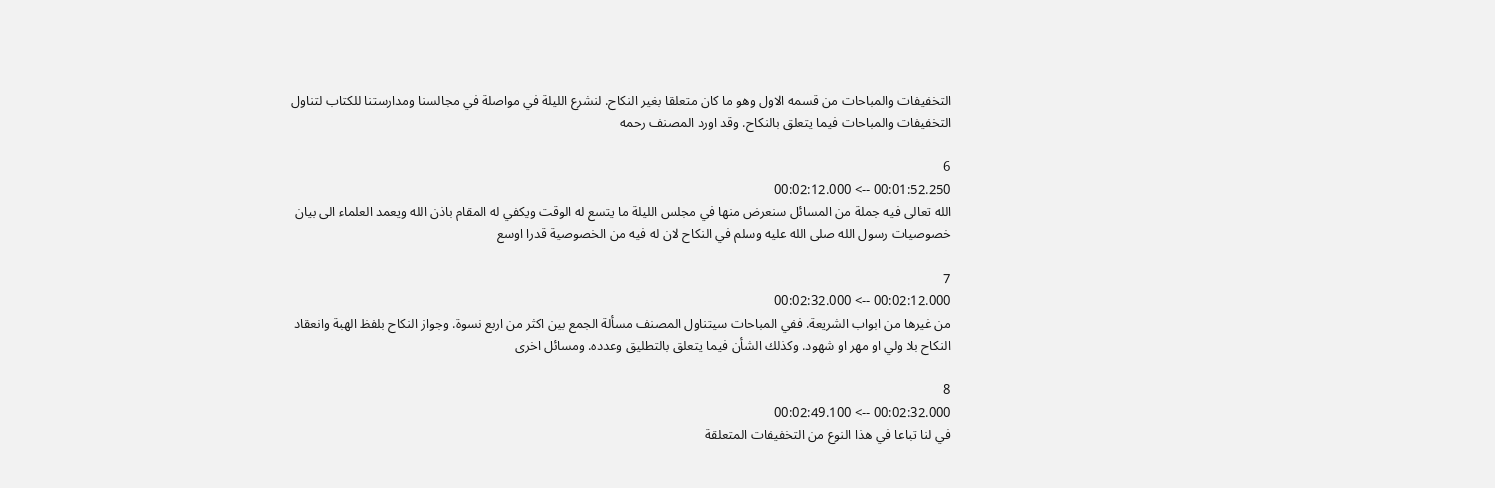التخفيفات والمباحات من قسمه الاول وهو ما كان متعلقا بغير النكاح. لنشرع الليلة في مواصلة في مجالسنا ومدارستنا للكتاب لتناول التخفيفات والمباحات فيما يتعلق بالنكاح. وقد اورد المصنف رحمه

6
00:01:52.250 --> 00:02:12.000
الله تعالى فيه جملة من المسائل سنعرض منها في مجلس الليلة ما يتسع له الوقت ويكفي له المقام باذن الله ويعمد العلماء الى بيان خصوصيات رسول الله صلى الله عليه وسلم في النكاح لان له فيه من الخصوصية قدرا اوسع

7
00:02:12.000 --> 00:02:32.000
من غيرها من ابواب الشريعة. ففي المباحات سيتناول المصنف مسألة الجمع بين اكثر من اربع نسوة. وجواز النكاح بلفظ الهبة وانعقاد النكاح بلا ولي او مهر او شهود. وكذلك الشأن فيما يتعلق بالتطليق وعدده. ومسائل اخرى

8
00:02:32.000 --> 00:02:49.100
في لنا تباعا في هذا النوع من التخفيفات المتعلقة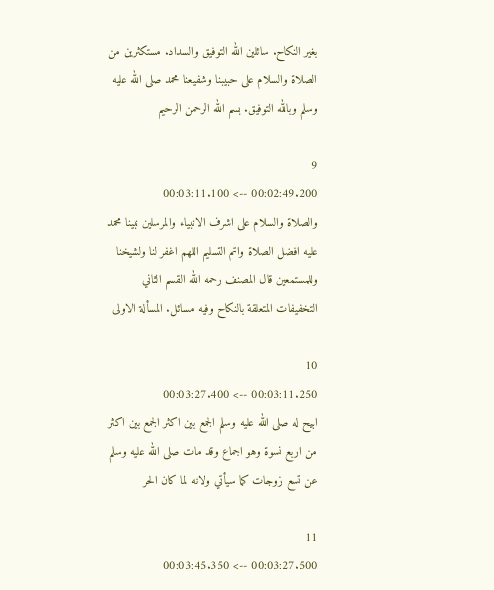بغير النكاح. سائلين الله التوفيق والسداد. مستكثرين من الصلاة والسلام على حبيبنا وشفيعنا محمد صلى الله عليه وسلم وبالله التوفيق. بسم الله الرحمن الرحيم

9
00:02:49.200 --> 00:03:11.100
والصلاة والسلام على اشرف الانبياء والمرسلين نبينا محمد عليه افضل الصلاة واتم التسليم اللهم اغفر لنا ولشيخنا وللمستمعين قال المصنف رحمه الله القسم الثاني التخفيفات المتعلقة بالنكاح وفيه مسائل. المسألة الاولى

10
00:03:11.250 --> 00:03:27.400
ابيح له صلى الله عليه وسلم الجمع بين اكثر الجمع بين اكثر من اربع نسوة وهو اجماع وقد مات صلى الله عليه وسلم عن تسع زوجات كما سيأتي ولانه لما كان الحر

11
00:03:27.500 --> 00:03:45.350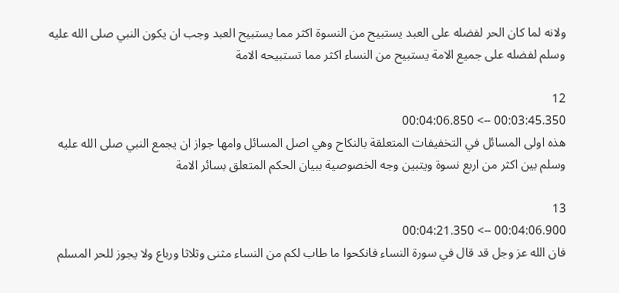ولانه لما كان الحر لفضله على العبد يستبيح من النسوة اكثر مما يستبيح العبد وجب ان يكون النبي صلى الله عليه وسلم لفضله على جميع الامة يستبيح من النساء اكثر مما تستبيحه الامة

12
00:03:45.350 --> 00:04:06.850
هذه اولى المسائل في التخفيفات المتعلقة بالنكاح وهي اصل المسائل وامها جواز ان يجمع النبي صلى الله عليه وسلم بين اكثر من اربع نسوة ويتبين وجه الخصوصية ببيان الحكم المتعلق بسائر الامة

13
00:04:06.900 --> 00:04:21.350
فان الله عز وجل قد قال في سورة النساء فانكحوا ما طاب لكم من النساء مثنى وثلاثا ورباع ولا يجوز للحر المسلم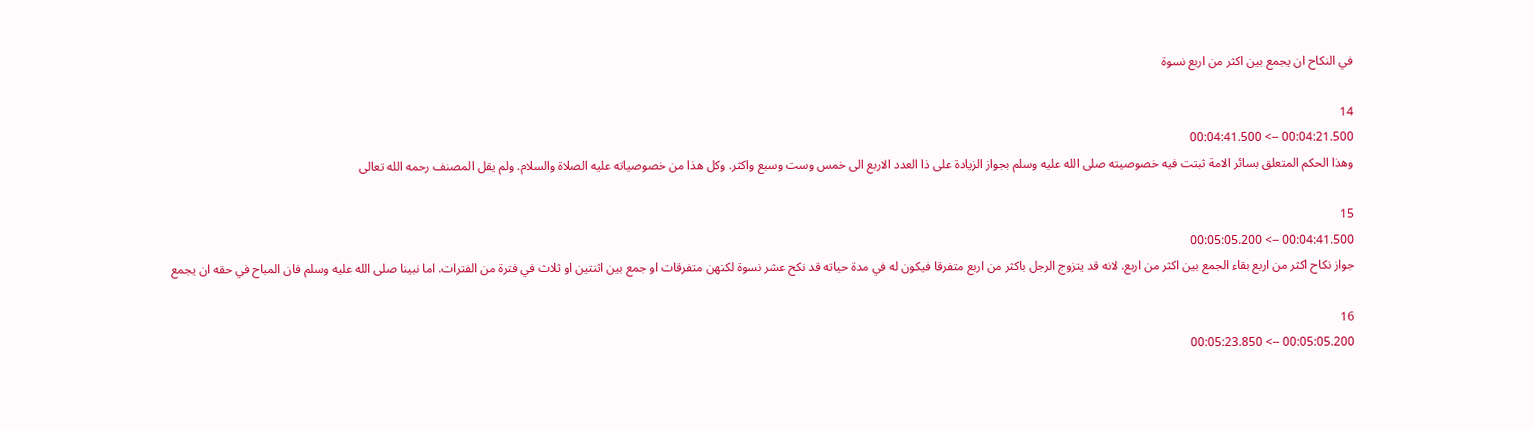في النكاح ان يجمع بين اكثر من اربع نسوة

14
00:04:21.500 --> 00:04:41.500
وهذا الحكم المتعلق بسائر الامة ثبتت فيه خصوصيته صلى الله عليه وسلم بجواز الزيادة على ذا العدد الاربع الى خمس وست وسبع واكثر. وكل هذا من خصوصياته عليه الصلاة والسلام. ولم يقل المصنف رحمه الله تعالى

15
00:04:41.500 --> 00:05:05.200
جواز نكاح اكثر من اربع بقاء الجمع بين اكثر من اربع. لانه قد يتزوج الرجل باكثر من اربع متفرقا فيكون له في مدة حياته قد نكح عشر نسوة لكنهن متفرقات او جمع بين اثنتين او ثلاث في فترة من الفترات. اما نبينا صلى الله عليه وسلم فان المباح في حقه ان يجمع

16
00:05:05.200 --> 00:05:23.850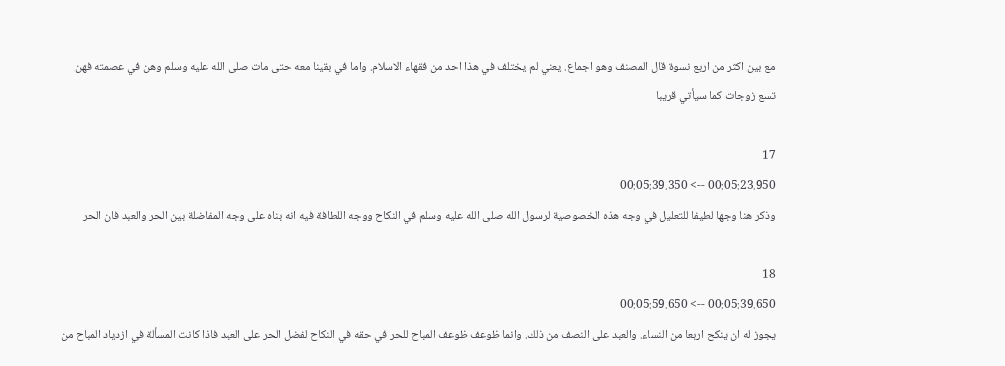مع بين اكثر من اربع نسوة قال المصنف وهو اجماع. يعني لم يختلف في هذا احد من فقهاء الاسلام. واما في بقينا معه حتى مات صلى الله عليه وسلم وهن في عصمته فهن تسع زوجات كما سيأتي قريبا

17
00:05:23.950 --> 00:05:39.350
وذكر هنا وجها لطيفا للتعليل في وجه هذه الخصوصية لرسول الله صلى الله عليه وسلم في النكاح ووجه اللطافة فيه انه بناه على وجه المفاضلة بين الحر والعبد فان الحر

18
00:05:39.650 --> 00:05:59.650
يجوز له ان ينكح اربعا من النساء. والعبد على النصف من ذلك. وانما ظوعف ظوعف المباح للحر في حقه في النكاح لفضل الحر على العبد فاذا كانت المسألة في ازدياد المباح من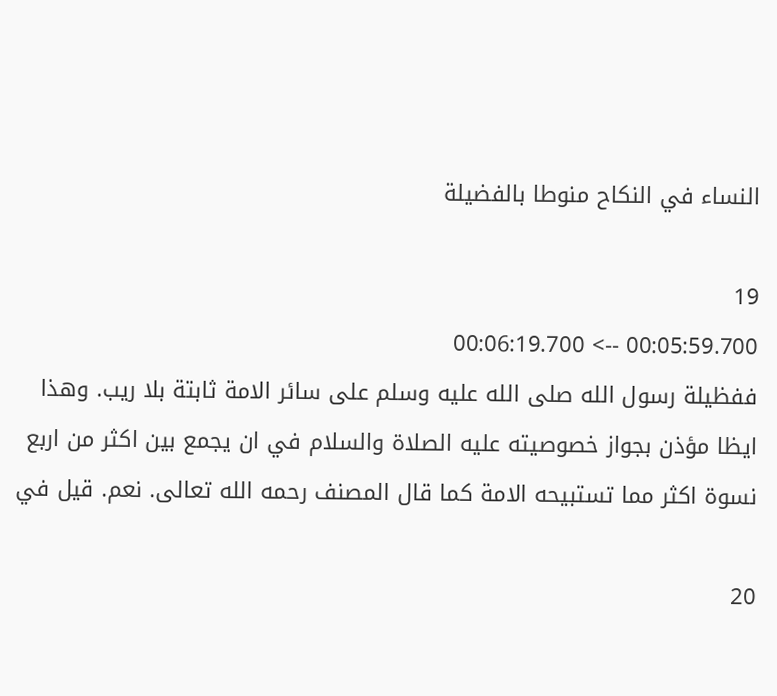النساء في النكاح منوطا بالفضيلة

19
00:05:59.700 --> 00:06:19.700
ففظيلة رسول الله صلى الله عليه وسلم على سائر الامة ثابتة بلا ريب. وهذا ايظا مؤذن بجواز خصوصيته عليه الصلاة والسلام في ان يجمع بين اكثر من اربع نسوة اكثر مما تستبيحه الامة كما قال المصنف رحمه الله تعالى. نعم. قيل في

20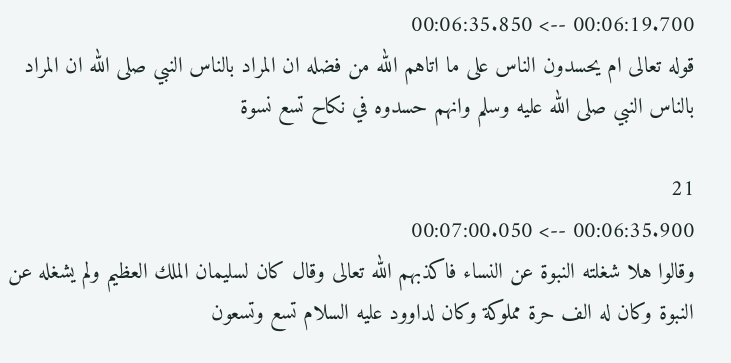00:06:19.700 --> 00:06:35.850
قوله تعالى ام يحسدون الناس على ما اتاهم الله من فضله ان المراد بالناس النبي صلى الله ان المراد بالناس النبي صلى الله عليه وسلم وانهم حسدوه في نكاح تسع نسوة

21
00:06:35.900 --> 00:07:00.050
وقالوا هلا شغلته النبوة عن النساء فاكذبهم الله تعالى وقال كان لسليمان الملك العظيم ولم يشغله عن النبوة وكان له الف حرة مملوكة وكان لداوود عليه السلام تسع وتسعون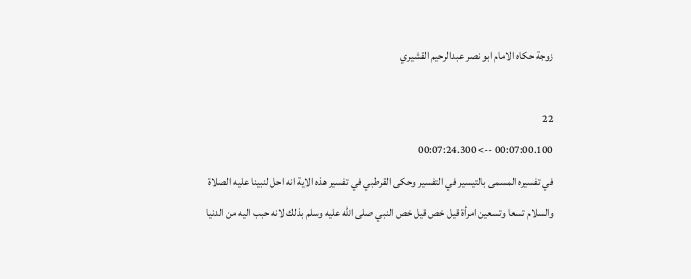زوجة حكاه الامام ابو نصر عبدالرحيم القشيري

22
00:07:00.100 --> 00:07:24.300
في تفسيره المسمى بالتيسير في التفسير وحكى القرطبي في تفسير هذه الاية انه احل لنبينا عليه الصلاة والسلام تسعا وتسعين امرأة قيل خص قيل خص النبي صلى الله عليه وسلم بذلك لانه حبب اليه من الدنيا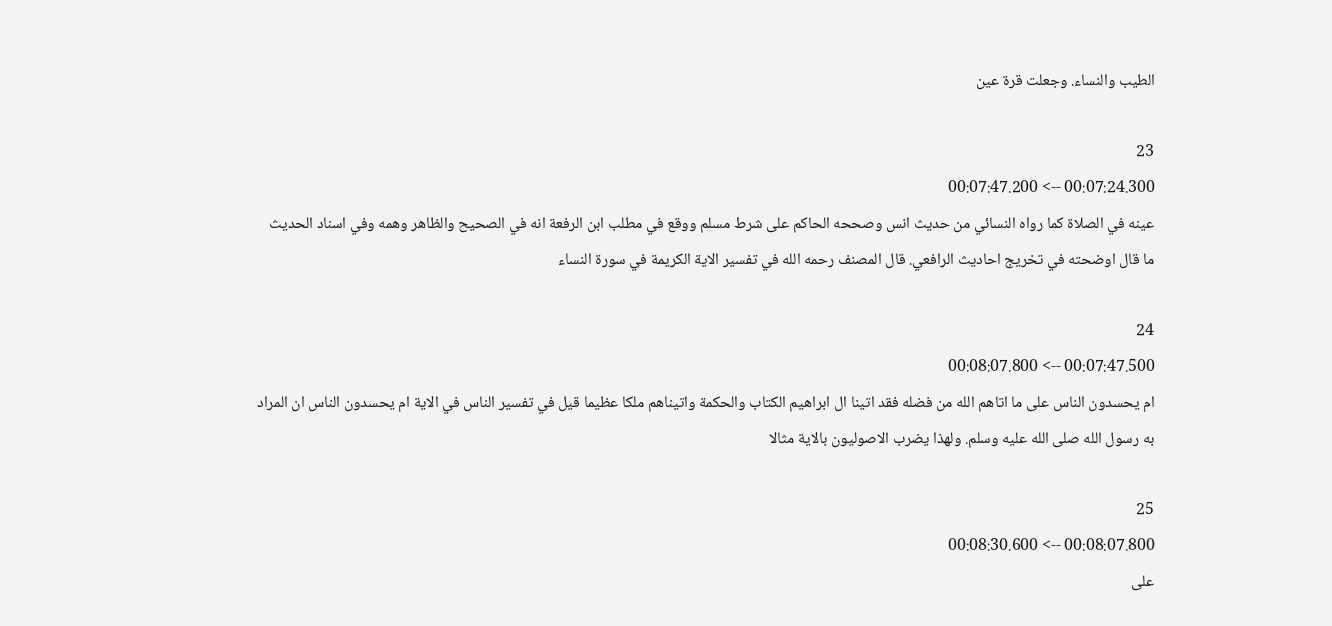الطيب والنساء. وجعلت قرة عين

23
00:07:24.300 --> 00:07:47.200
عينه في الصلاة كما رواه النسائي من حديث انس وصححه الحاكم على شرط مسلم ووقع في مطلب ابن الرفعة انه في الصحيح والظاهر وهمه وفي اسناد الحديث ما قال اوضحته في تخريج احاديث الرافعي. قال المصنف رحمه الله في تفسير الاية الكريمة في سورة النساء

24
00:07:47.500 --> 00:08:07.800
ام يحسدون الناس على ما اتاهم الله من فضله فقد اتينا ال ابراهيم الكتاب والحكمة واتيناهم ملكا عظيما قيل في تفسير الناس في الاية ام يحسدون الناس ان المراد به رسول الله صلى الله عليه وسلم. ولهذا يضرب الاصوليون بالاية مثالا

25
00:08:07.800 --> 00:08:30.600
على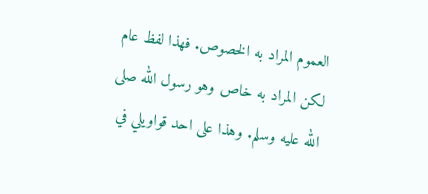العموم المراد به الخصوص. فهذا لفظ عام لكن المراد به خاص وهو رسول الله صلى الله عليه وسلم. وهذا على احد قواويلي في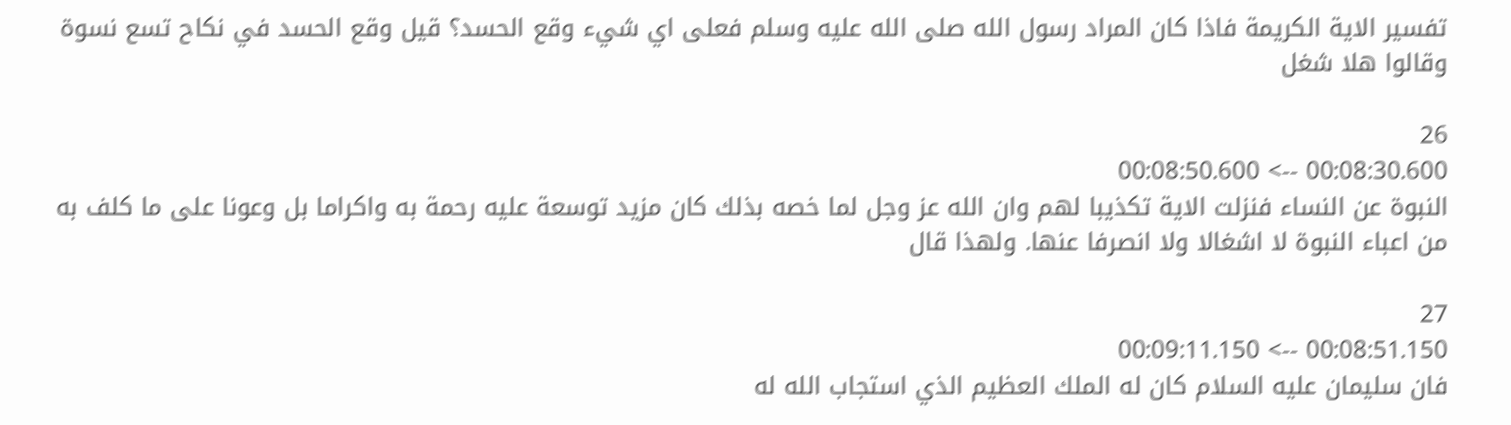تفسير الاية الكريمة فاذا كان المراد رسول الله صلى الله عليه وسلم فعلى اي شيء وقع الحسد؟ قيل وقع الحسد في نكاح تسع نسوة وقالوا هلا شغل

26
00:08:30.600 --> 00:08:50.600
النبوة عن النساء فنزلت الاية تكذيبا لهم وان الله عز وجل لما خصه بذلك كان مزيد توسعة عليه رحمة به واكراما بل وعونا على ما كلف به من اعباء النبوة لا اشغالا ولا انصرفا عنها. ولهذا قال

27
00:08:51.150 --> 00:09:11.150
فان سليمان عليه السلام كان له الملك العظيم الذي استجاب الله له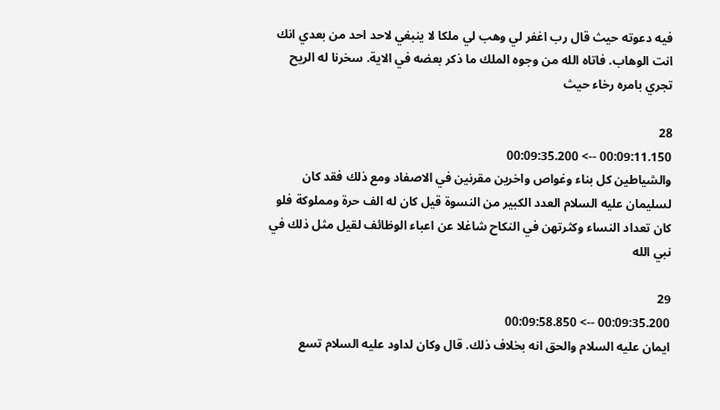فيه دعوته حيث قال رب اغفر لي وهب لي ملكا لا ينبغي لاحد احد من بعدي انك انت الوهاب. فاتاه الله من وجوه الملك ما ذكر بعضه في الاية. سخرنا له الريح تجري بامره رخاء حيث

28
00:09:11.150 --> 00:09:35.200
والشياطين كل بناء وغواص واخرين مقرنين في الاصفاد ومع ذلك فقد كان لسليمان عليه السلام العدد الكبير من النسوة قيل كان له الف حرة ومملوكة فلو كان تعداد النساء وكثرتهن في النكاح شاغلا عن اعباء الوظائف لقيل مثل ذلك في نبي الله

29
00:09:35.200 --> 00:09:58.850
ايمان عليه السلام والحق انه بخلاف ذلك. قال وكان لداود عليه السلام تسع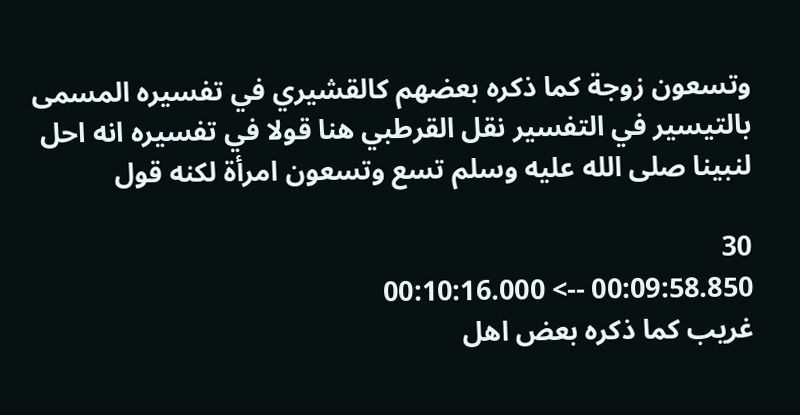وتسعون زوجة كما ذكره بعضهم كالقشيري في تفسيره المسمى بالتيسير في التفسير نقل القرطبي هنا قولا في تفسيره انه احل لنبينا صلى الله عليه وسلم تسع وتسعون امرأة لكنه قول

30
00:09:58.850 --> 00:10:16.000
غريب كما ذكره بعض اهل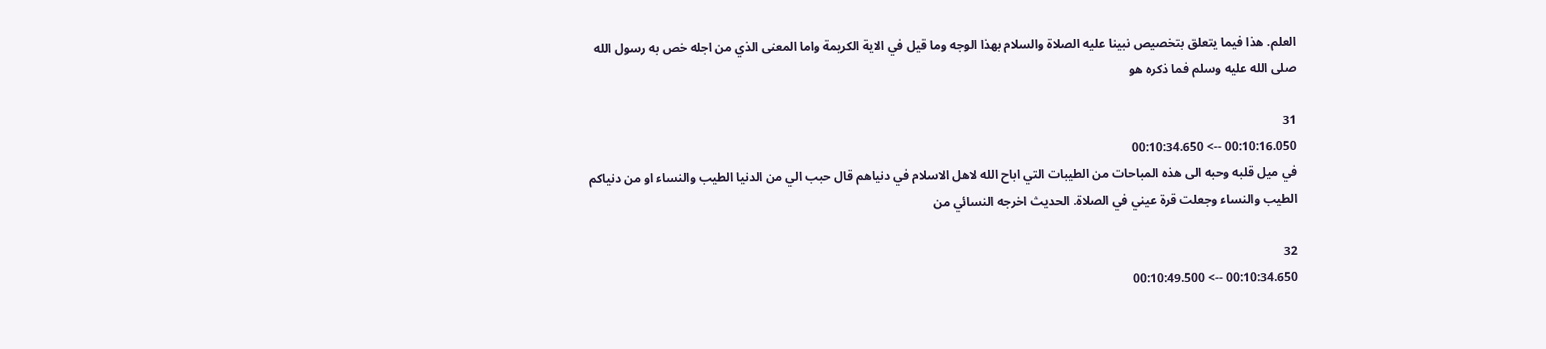العلم. هذا فيما يتعلق بتخصيص نبينا عليه الصلاة والسلام بهذا الوجه وما قيل في الاية الكريمة واما المعنى الذي من اجله خص به رسول الله صلى الله عليه وسلم فما ذكره هو

31
00:10:16.050 --> 00:10:34.650
في ميل قلبه وحبه الى هذه المباحات من الطيبات التي اباح الله لاهل الاسلام في دنياهم قال حبب الي من الدنيا الطيب والنساء او من دنياكم الطيب والنساء وجعلت قرة عيني في الصلاة. الحديث اخرجه النسائي من

32
00:10:34.650 --> 00:10:49.500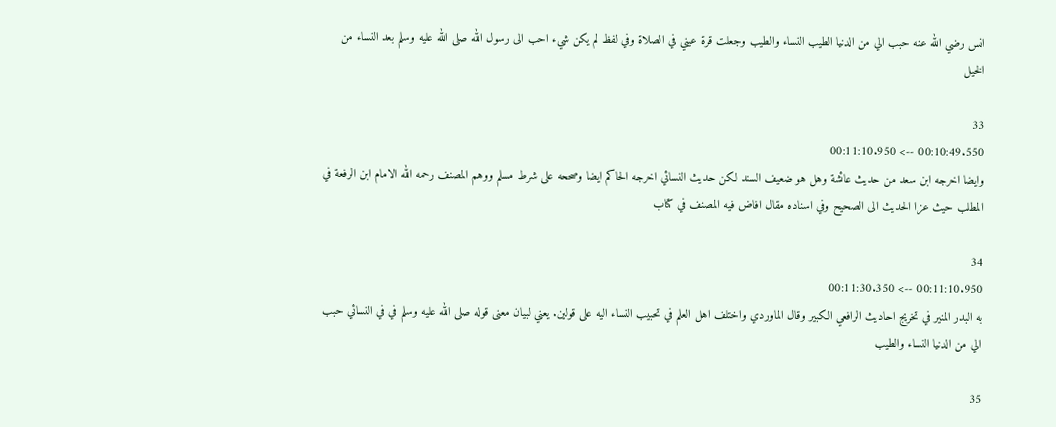انس رضي الله عنه حبب الي من الدنيا الطيب النساء والطيب وجعلت قرة عيني في الصلاة وفي لفظ لم يكن شيء احب الى رسول الله صلى الله عليه وسلم بعد النساء من الخيل

33
00:10:49.550 --> 00:11:10.950
وايضا اخرجه ابن سعد من حديث عائشة وهل هو ضعيف السند لكن حديث النسائي اخرجه الحاكم ايضا وصححه على شرط مسلم ووهم المصنف رحمه الله الامام ابن الرفعة في المطلب حيث عزا الحديث الى الصحيح وفي اسناده مقال افاض فيه المصنف في كتاب

34
00:11:10.950 --> 00:11:30.350
به البدر المنير في تخريج احاديث الرافعي الكبير وقال الماوردي واختلف اهل العلم في تحبيب النساء اليه على قولين. يعني لبيان معنى قوله صلى الله عليه وسلم في في النسائي حبب الي من الدنيا النساء والطيب

35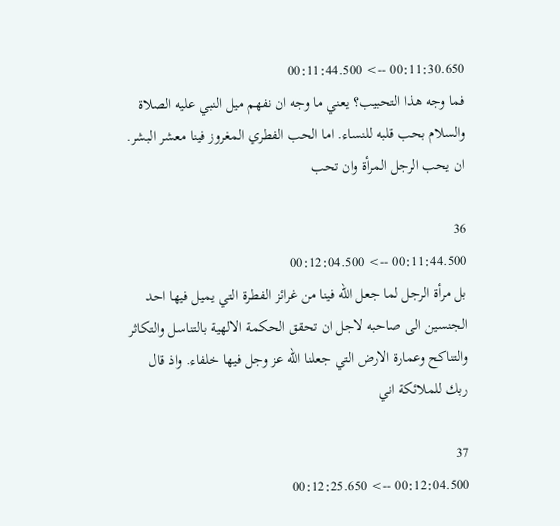00:11:30.650 --> 00:11:44.500
فما وجه هذا التحبيب؟ يعني ما وجه ان نفهم ميل النبي عليه الصلاة والسلام بحب قلبه للنساء. اما الحب الفطري المغروز فينا معشر البشر. ان يحب الرجل المرأة وان تحب

36
00:11:44.500 --> 00:12:04.500
بل مرأة الرجل لما جعل الله فينا من غرائز الفطرة التي يميل فيها احد الجنسين الى صاحبه لاجل ان تحقق الحكمة الالهية بالتناسل والتكاثر والتناكح وعمارة الارض التي جعلنا الله عز وجل فيها خلفاء. واذ قال ربك للملائكة اني

37
00:12:04.500 --> 00:12:25.650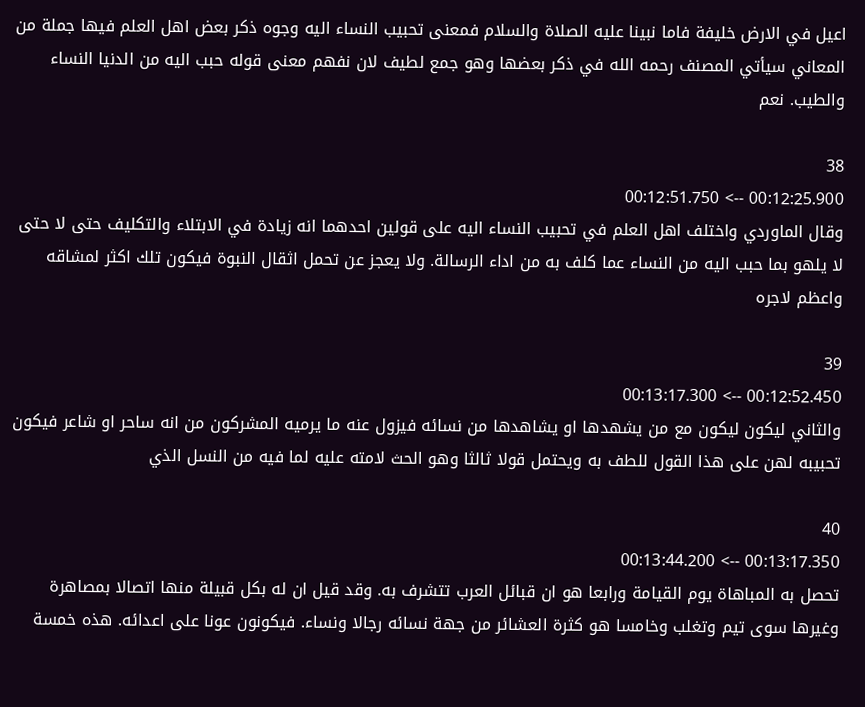اعيل في الارض خليفة فاما نبينا عليه الصلاة والسلام فمعنى تحبيب النساء اليه وجوه ذكر بعض اهل العلم فيها جملة من المعاني سيأتي المصنف رحمه الله في ذكر بعضها وهو جمع لطيف لان نفهم معنى قوله حبب اليه من الدنيا النساء والطيب. نعم

38
00:12:25.900 --> 00:12:51.750
وقال الماوردي واختلف اهل العلم في تحبيب النساء اليه على قولين احدهما انه زيادة في الابتلاء والتكليف حتى لا حتى لا يلهو بما حبب اليه من النساء عما كلف به من اداء الرسالة. ولا يعجز عن تحمل اثقال النبوة فيكون تلك اكثر لمشاقه واعظم لاجره

39
00:12:52.450 --> 00:13:17.300
والثاني ليكون ليكون مع من يشهدها او يشاهدها من نسائه فيزول عنه ما يرميه المشركون من انه ساحر او شاعر فيكون تحبيبه لهن على هذا القول للطف به ويحتمل قولا ثالثا وهو الحث لامته عليه لما فيه من النسل الذي

40
00:13:17.350 --> 00:13:44.200
تحصل به المباهاة يوم القيامة ورابعا هو ان قبائل العرب تتشرف به. وقد قيل ان له بكل قبيلة منها اتصالا بمصاهرة وغيرها سوى تيم وتغلب وخامسا هو كثرة العشائر من جهة نسائه رجالا ونساء. فيكونون عونا على اعدائه. هذه خمسة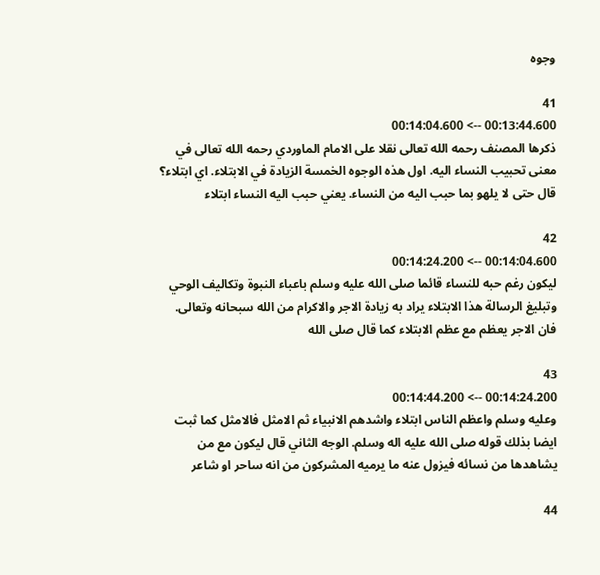وجوه

41
00:13:44.600 --> 00:14:04.600
ذكرها المصنف رحمه الله تعالى نقلا على الامام الماوردي رحمه الله تعالى في معنى تحبيب النساء اليه. اول هذه الوجوه الخمسة الزيادة في الابتلاء. اي ابتلاء؟ قال حتى لا يلهو بما حبب اليه من النساء. يعني حبب اليه النساء ابتلاء

42
00:14:04.600 --> 00:14:24.200
ليكون رغم حبه للنساء قائما صلى الله عليه وسلم باعباء النبوة وتكاليف الوحي وتبليغ الرسالة هذا الابتلاء يراد به زيادة الاجر والاكرام من الله سبحانه وتعالى. فان الاجر يعظم مع عظم الابتلاء كما قال صلى الله

43
00:14:24.200 --> 00:14:44.200
وعليه وسلم واعظم الناس ابتلاء واشدهم الانبياء ثم الامثل فالامثل كما ثبت ايضا بذلك قوله صلى الله عليه اله وسلم. الوجه الثاني قال ليكون مع من يشاهدها من نسائه فيزول عنه ما يرميه المشركون من انه ساحر او شاعر

44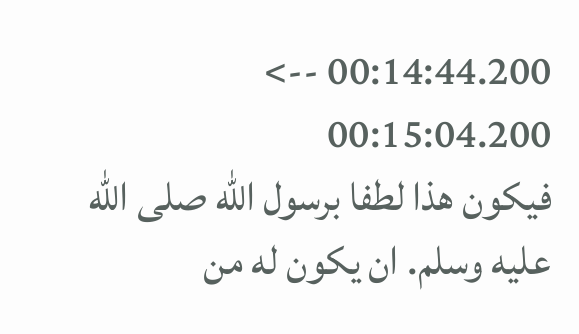00:14:44.200 --> 00:15:04.200
فيكون هذا لطفا برسول الله صلى الله عليه وسلم. ان يكون له من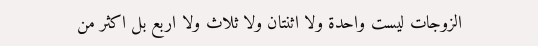الزوجات ليست واحدة ولا اثنتان ولا ثلاث ولا اربع بل اكثر من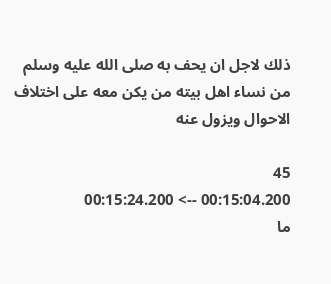ذلك لاجل ان يحف به صلى الله عليه وسلم من نساء اهل بيته من يكن معه على اختلاف الاحوال ويزول عنه

45
00:15:04.200 --> 00:15:24.200
ما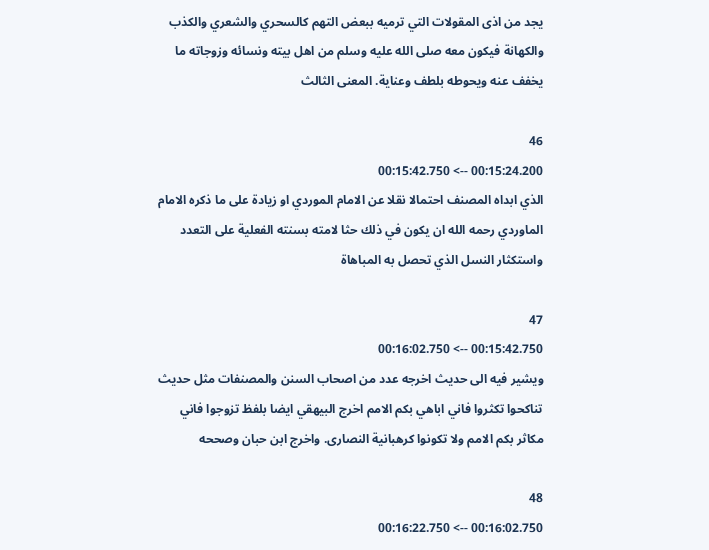يجد من اذى المقولات التي ترميه ببعض التهم كالسحري والشعري والكذب والكهانة فيكون معه صلى الله عليه وسلم من اهل بيته ونسائه وزوجاته ما يخفف عنه ويحوطه بلطف وعناية. المعنى الثالث

46
00:15:24.200 --> 00:15:42.750
الذي ابداه المصنف احتمالا نقلا عن الامام الموردي او زيادة على ما ذكره الامام الماوردي رحمه الله ان يكون في ذلك حثا لامته بسنته الفعلية على التعدد واستكثار النسل الذي تحصل به المباهاة

47
00:15:42.750 --> 00:16:02.750
ويشير فيه الى حديث اخرجه عدد من اصحاب السنن والمصنفات مثل حديث تناكحوا تكثروا فاني اباهي بكم الامم اخرج البيهقي ايضا بلفظ تزوجوا فاني مكاثر بكم الامم ولا تكونوا كرهبانية النصارى. واخرج ابن حبان وصححه

48
00:16:02.750 --> 00:16:22.750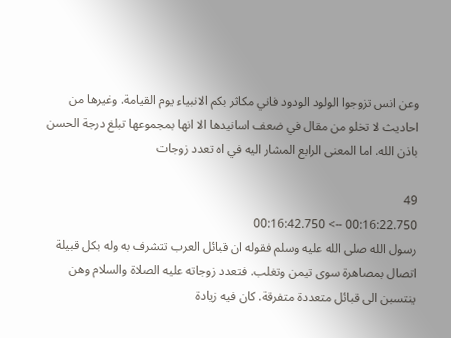وعن انس تزوجوا الولود الودود فاني مكاثر بكم الانبياء يوم القيامة. وغيرها من احاديث لا تخلو من مقال في ضعف اسانيدها الا انها بمجموعها تبلغ درجة الحسن باذن الله. اما المعنى الرابع المشار اليه في اه تعدد زوجات

49
00:16:22.750 --> 00:16:42.750
رسول الله صلى الله عليه وسلم فقوله ان قبائل العرب تتشرف به وله بكل قبيلة اتصال بمصاهرة سوى تيمن وتغلب. فتعدد زوجاته عليه الصلاة والسلام وهن ينتسبن الى قبائل متعددة متفرقة. كان فيه زيادة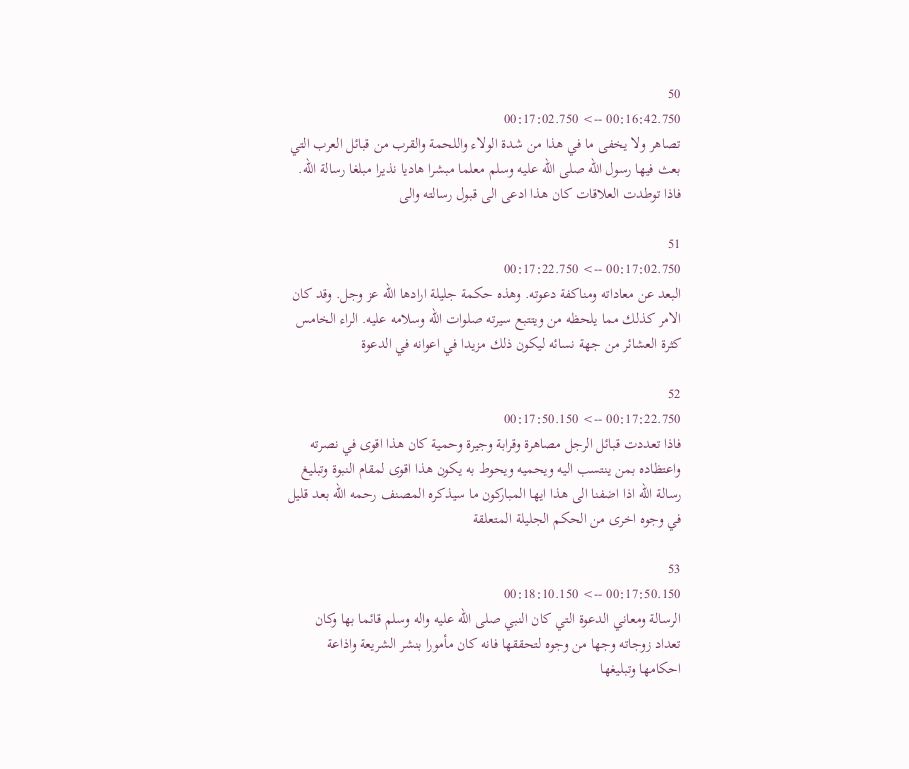50
00:16:42.750 --> 00:17:02.750
تصاهر ولا يخفى ما في هذا من شدة الولاء واللحمة والقرب من قبائل العرب التي بعث فيها رسول الله صلى الله عليه وسلم معلما مبشرا هاديا نذيرا مبلغا رسالة الله. فاذا توطدت العلاقات كان هذا ادعى الى قبول رسالته والى

51
00:17:02.750 --> 00:17:22.750
البعد عن معاداته ومناكفة دعوته. وهذه حكمة جليلة ارادها الله عز وجل. وقد كان الامر كذلك مما يلحظه من ويتتبع سيرته صلوات الله وسلامه عليه. الراء الخامس كثرة العشائر من جهة نسائه ليكون ذلك مزيدا في اعوانه في الدعوة

52
00:17:22.750 --> 00:17:50.150
فاذا تعددت قبائل الرجل مصاهرة وقرابة وجيرة وحمية كان هذا اقوى في نصرته واعتظاده بمن ينتسب اليه ويحميه ويحوط به يكون هذا اقوى لمقام النبوة وتبليغ رسالة الله اذا اضفنا الى هذا ايها المباركون ما سيذكره المصنف رحمه الله بعد قليل في وجوه اخرى من الحكم الجليلة المتعلقة

53
00:17:50.150 --> 00:18:10.150
الرسالة ومعاني الدعوة التي كان النبي صلى الله عليه واله وسلم قائما بها وكان تعداد زوجاته وجها من وجوه لتحققها فانه كان مأمورا بنشر الشريعة واذاعة احكامها وتبليغها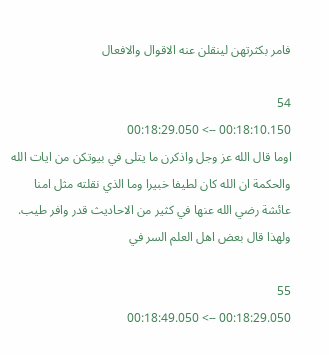فامر بكثرتهن لينقلن عنه الاقوال والافعال

54
00:18:10.150 --> 00:18:29.050
اوما قال الله عز وجل واذكرن ما يتلى في بيوتكن من ايات الله والحكمة ان الله كان لطيفا خبيرا وما الذي نقلته مثل امنا عائشة رضي الله عنها في كثير من الاحاديث قدر وافر طيب. ولهذا قال بعض اهل العلم السر في

55
00:18:29.050 --> 00:18:49.050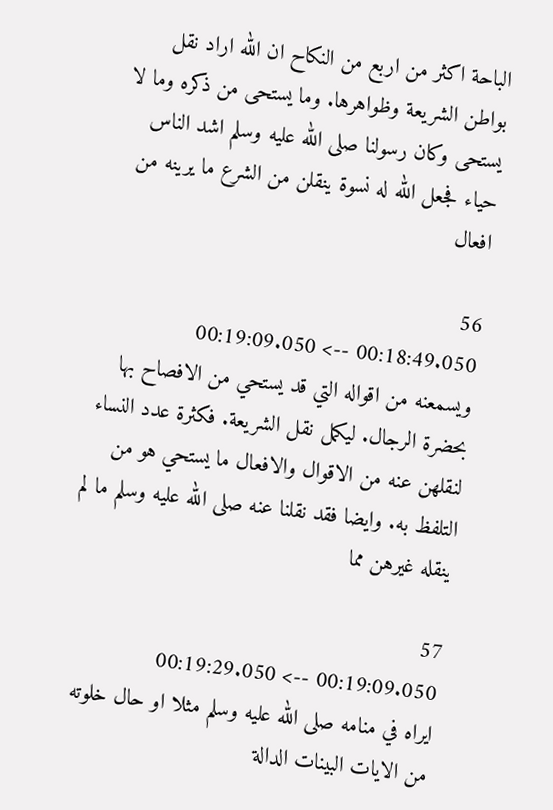الباحة اكثر من اربع من النكاح ان الله اراد نقل بواطن الشريعة وظواهرها. وما يستحى من ذكره وما لا يستحى وكان رسولنا صلى الله عليه وسلم اشد الناس حياء فجعل الله له نسوة ينقلن من الشرع ما يرينه من افعال

56
00:18:49.050 --> 00:19:09.050
ويسمعنه من اقواله التي قد يستحي من الافصاح بها بحضرة الرجال. ليكمل نقل الشريعة. فكثرة عدد النساء لنقلهن عنه من الاقوال والافعال ما يستحي هو من التلفظ به. وايضا فقد نقلنا عنه صلى الله عليه وسلم ما لم ينقله غيرهن مما

57
00:19:09.050 --> 00:19:29.050
ايراه في منامه صلى الله عليه وسلم مثلا او حال خلوته من الايات البينات الدالة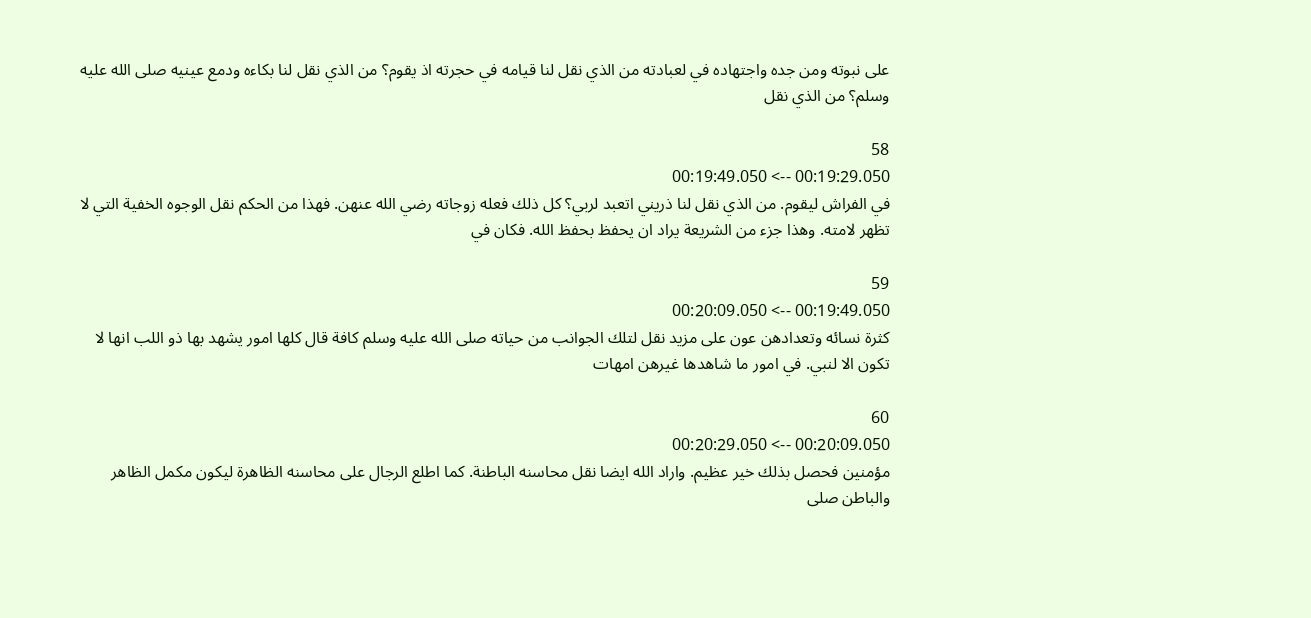على نبوته ومن جده واجتهاده في لعبادته من الذي نقل لنا قيامه في حجرته اذ يقوم؟ من الذي نقل لنا بكاءه ودمع عينيه صلى الله عليه وسلم؟ من الذي نقل

58
00:19:29.050 --> 00:19:49.050
في الفراش ليقوم. من الذي نقل لنا ذريني اتعبد لربي؟ كل ذلك فعله زوجاته رضي الله عنهن. فهذا من الحكم نقل الوجوه الخفية التي لا تظهر لامته. وهذا جزء من الشريعة يراد ان يحفظ بحفظ الله. فكان في

59
00:19:49.050 --> 00:20:09.050
كثرة نسائه وتعدادهن عون على مزيد نقل لتلك الجوانب من حياته صلى الله عليه وسلم كافة قال كلها امور يشهد بها ذو اللب انها لا تكون الا لنبي. في امور ما شاهدها غيرهن امهات

60
00:20:09.050 --> 00:20:29.050
مؤمنين فحصل بذلك خير عظيم. واراد الله ايضا نقل محاسنه الباطنة. كما اطلع الرجال على محاسنه الظاهرة ليكون مكمل الظاهر والباطن صلى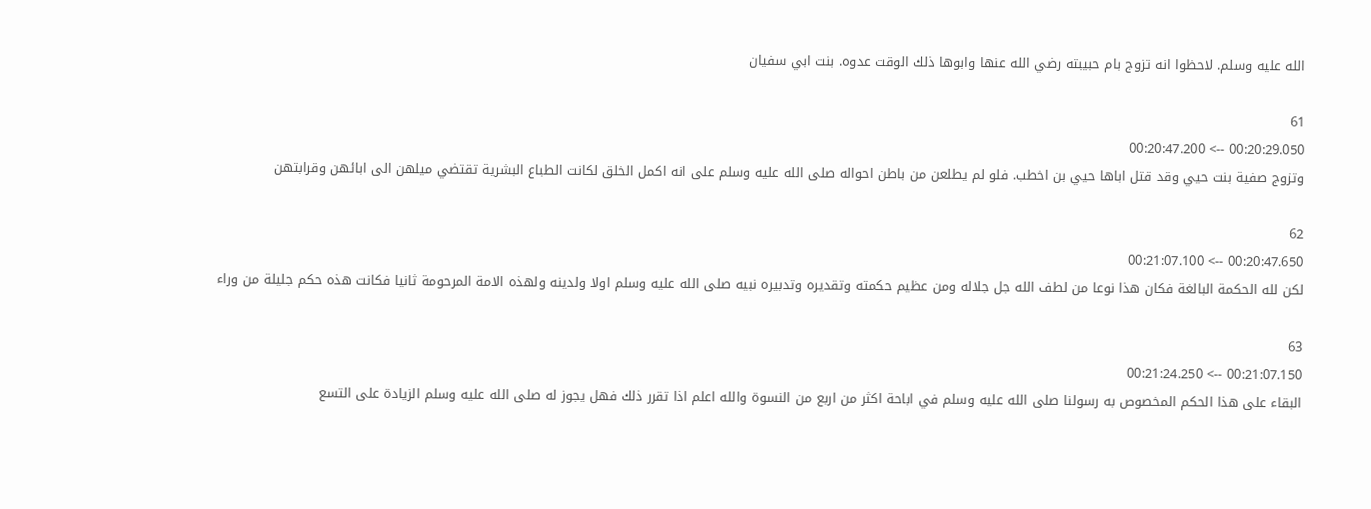الله عليه وسلم. لاحظوا انه تزوج بام حبيبته رضي الله عنها وابوها ذلك الوقت عدوه. بنت ابي سفيان

61
00:20:29.050 --> 00:20:47.200
وتزوج صفية بنت حيي وقد قتل اباها حيي بن اخطب. فلو لم يطلعن من باطن احواله صلى الله عليه وسلم على انه اكمل الخلق لكانت الطباع البشرية تقتضي ميلهن الى ابائهن وقرابتهن

62
00:20:47.650 --> 00:21:07.100
لكن لله الحكمة البالغة فكان هذا نوعا من لطف الله جل جلاله ومن عظيم حكمته وتقديره وتدبيره نبيه صلى الله عليه وسلم اولا ولدينه ولهذه الامة المرحومة ثانيا فكانت هذه حكم جليلة من وراء

63
00:21:07.150 --> 00:21:24.250
البقاء على هذا الحكم المخصوص به رسولنا صلى الله عليه وسلم في اباحة اكثر من اربع من النسوة والله اعلم اذا تقرر ذلك فهل يجوز له صلى الله عليه وسلم الزيادة على التسع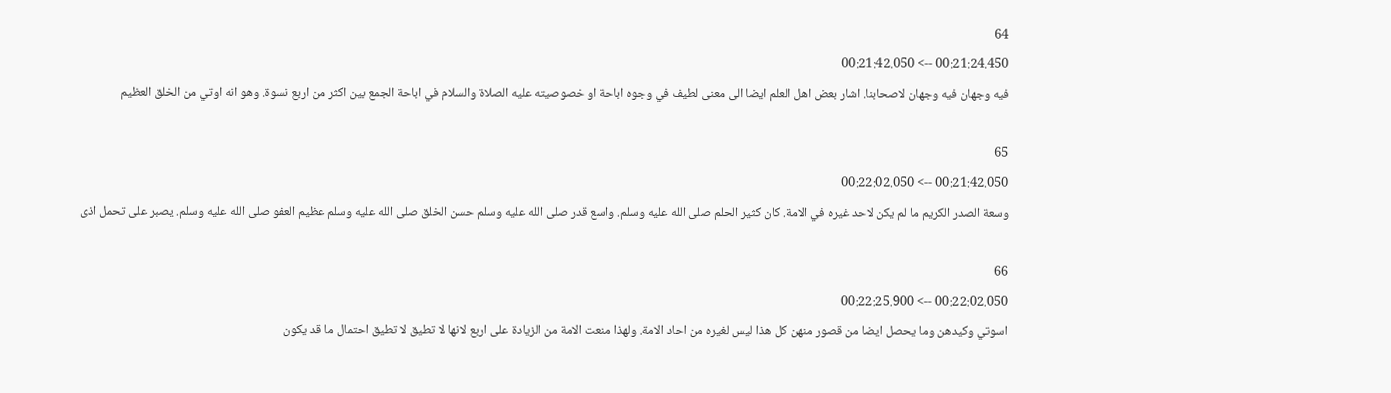64
00:21:24.450 --> 00:21:42.050
فيه وجهان فيه وجهان لاصحابنا. اشار بعض اهل العلم ايضا الى معنى لطيف في وجوه اباحة او خصوصيته عليه الصلاة والسلام في اباحة الجمع بين اكثر من اربع نسوة. وهو انه اوتي من الخلق العظيم

65
00:21:42.050 --> 00:22:02.050
وسعة الصدر الكريم ما لم يكن لاحد غيره في الامة. كان كثير الحلم صلى الله عليه وسلم. واسع قدر صلى الله عليه وسلم حسن الخلق صلى الله عليه وسلم عظيم العفو صلى الله عليه وسلم. يصبر على تحمل اذى

66
00:22:02.050 --> 00:22:25.900
اسوتي وكيدهن وما يحصل ايضا من قصور منهن كل هذا ليس لغيره من احاد الامة. ولهذا منعت الامة من الزيادة على اربع لانها لا تطيق لا تطيق احتمال ما قد يكون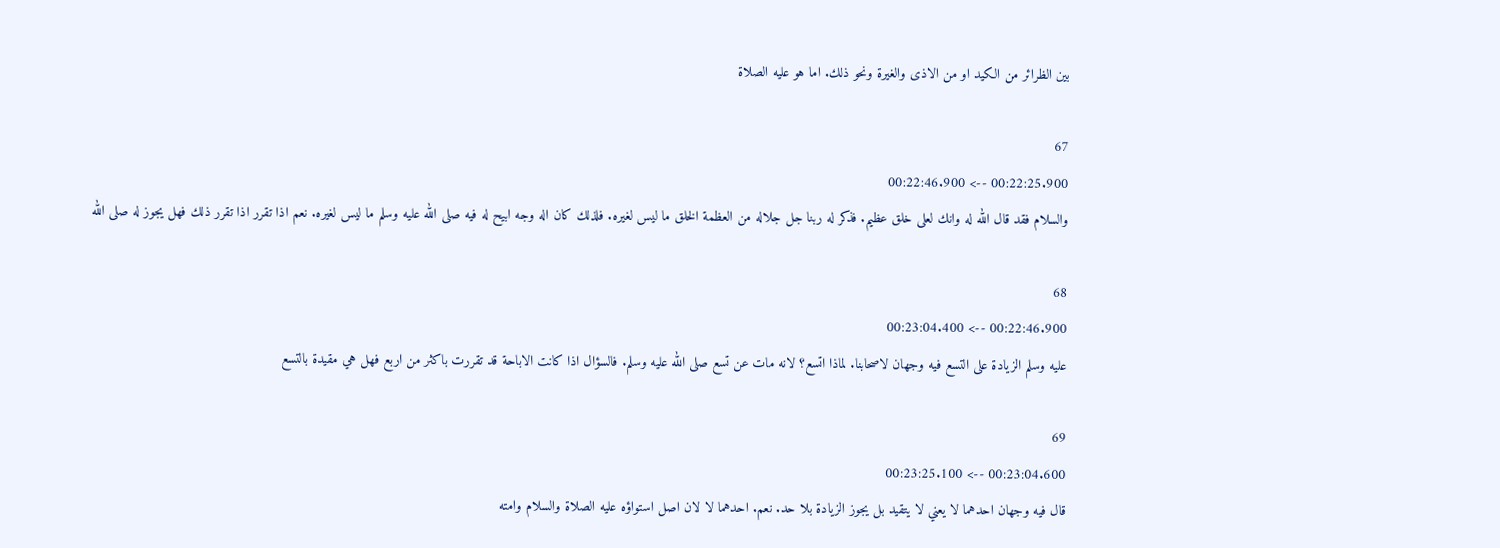بين الظرائر من الكيد او من الاذى والغيرة ونحو ذلك. اما هو عليه الصلاة

67
00:22:25.900 --> 00:22:46.900
والسلام فقد قال الله له وانك لعلى خلق عظيم. فذكر له ربنا جل جلاله من العظمة الخلق ما ليس لغيره. فلذلك كان اله وجه ابيح له فيه صلى الله عليه وسلم ما ليس لغيره. نعم اذا تقرر اذا تقرر ذلك فهل يجوز له صلى الله

68
00:22:46.900 --> 00:23:04.400
عليه وسلم الزيادة على التسع فيه وجهان لاصحابنا. لماذا اتسع؟ لانه مات عن تسع صلى الله عليه وسلم. فالسؤال اذا كانت الاباحة قد تقررت باكثر من اربع فهل هي مقيدة بالتسع

69
00:23:04.600 --> 00:23:25.100
قال فيه وجهان احدهما لا يعني لا يتقيد بل يجوز الزيادة بلا حد. نعم. احدهما لا لان اصل استواؤه عليه الصلاة والسلام وامته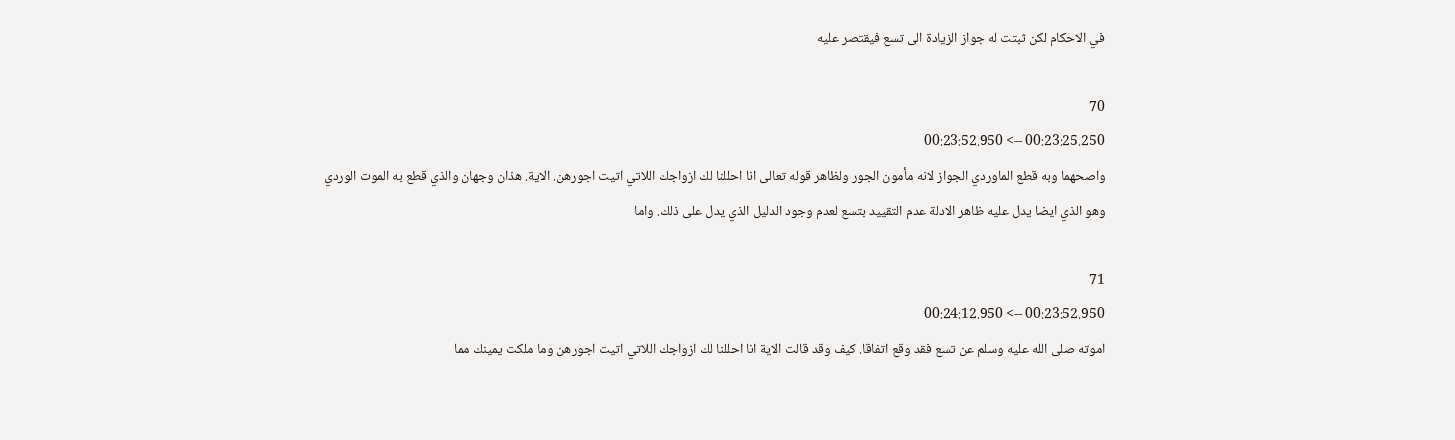في الاحكام لكن ثبتت له جواز الزيادة الى تسع فيقتصر عليه

70
00:23:25.250 --> 00:23:52.950
واصحهما وبه قطع الماوردي الجواز لانه مأمون الجور ولظاهر قوله تعالى انا احللنا لك ازواجك اللاتي اتيت اجورهن. الاية. هذان وجهان والذي قطع به الموت الوردي وهو الذي ايضا يدل عليه ظاهر الادلة عدم التقييد بتسع لعدم وجود الدليل الذي يدل على ذلك. واما

71
00:23:52.950 --> 00:24:12.950
اموته صلى الله عليه وسلم عن تسع فقد وقع اتفاقا. كيف وقد قالت الاية انا احللنا لك ازواجك اللاتي اتيت اجورهن وما ملكت يمينك مما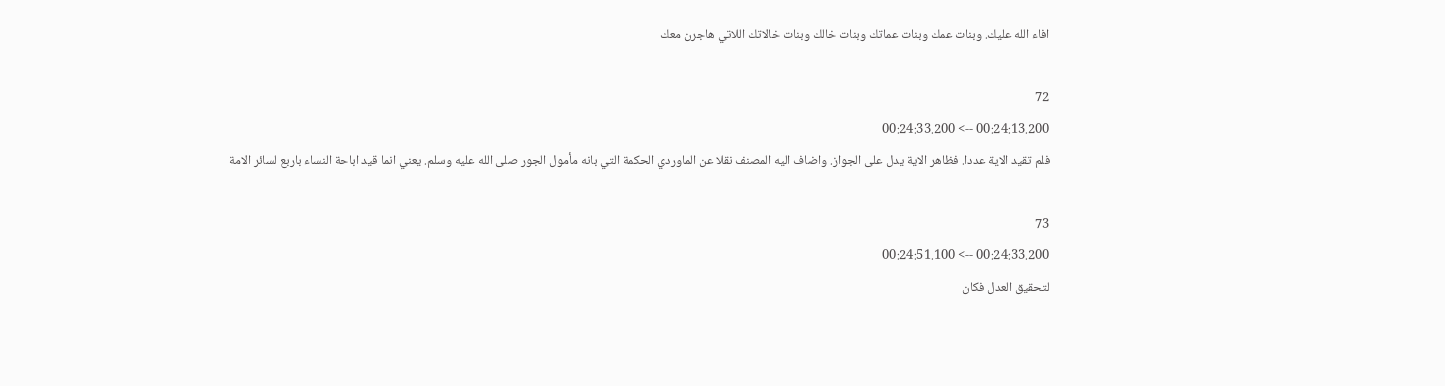افاء الله عليك. وبنات عمك وبنات عماتك وبنات خالك وبنات خالاتك اللاتي هاجرن معك

72
00:24:13.200 --> 00:24:33.200
فلم تقيد الاية عددا. فظاهر الاية يدل على الجواز. واضاف اليه المصنف نقلا عن الماوردي الحكمة التي بانه مأمول الجور صلى الله عليه وسلم. يعني انما قيد اباحة النساء باربع لسائر الامة

73
00:24:33.200 --> 00:24:51.100
لتحقيق العدل فكان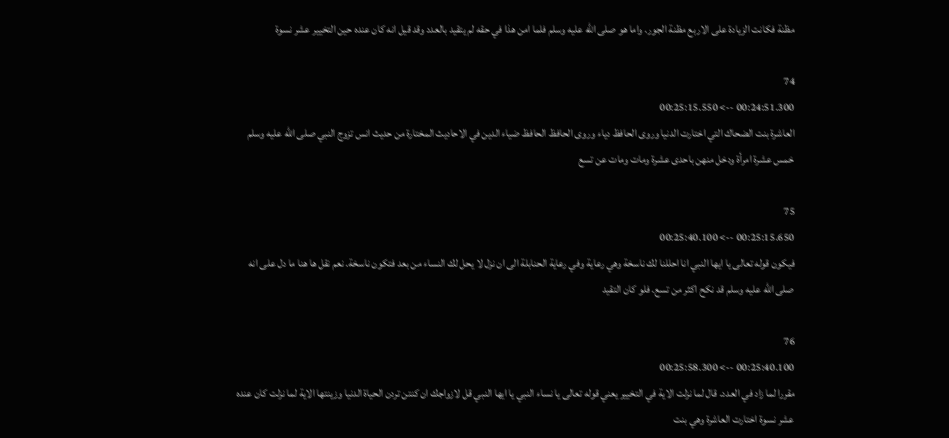مظنة فكانت الزيادة على الاربع مظنة الجور. واما هو صلى الله عليه وسلم فلما امن هذا في حقه لم يتقيد بالعدد وقد قيل انه كان عنده حين التخيير عشر نسوة

74
00:24:51.300 --> 00:25:15.550
العاشرة بنت الضحاك التي اختارت الدنيا وروى الحافظ دياء وروى الحافظ الحافظ ضياء الدين في الاحاديث المختارة من حديث انس تزوج النبي صلى الله عليه وسلم خمس عشرة امرأة ودخل منهن باحدى عشرة ومات ومات عن تسع

75
00:25:15.650 --> 00:25:40.100
فيكون قوله تعالى يا ايها النبي انا احللنا لك ناسخة وهي رعاية وفي رعاية الحنابلة الى ان نزل لا يحل لك النساء من بعد فتكون ناسخة. نعم نقل ها هنا ما دل على انه صلى الله عليه وسلم قد نكح اكثر من تسع. فلو كان التقيد

76
00:25:40.100 --> 00:25:58.300
مقررا لما زاد في العدد. قال لما نزلت الاية في التخيير يعني قوله تعالى يا نساء النبي يا ايها النبي قل لازواجك ان كنتن تردن الحياة الدنيا وزينتها الاية لما نزلت كان عنده عشر نسوة اختارت العاشرة وهي بنت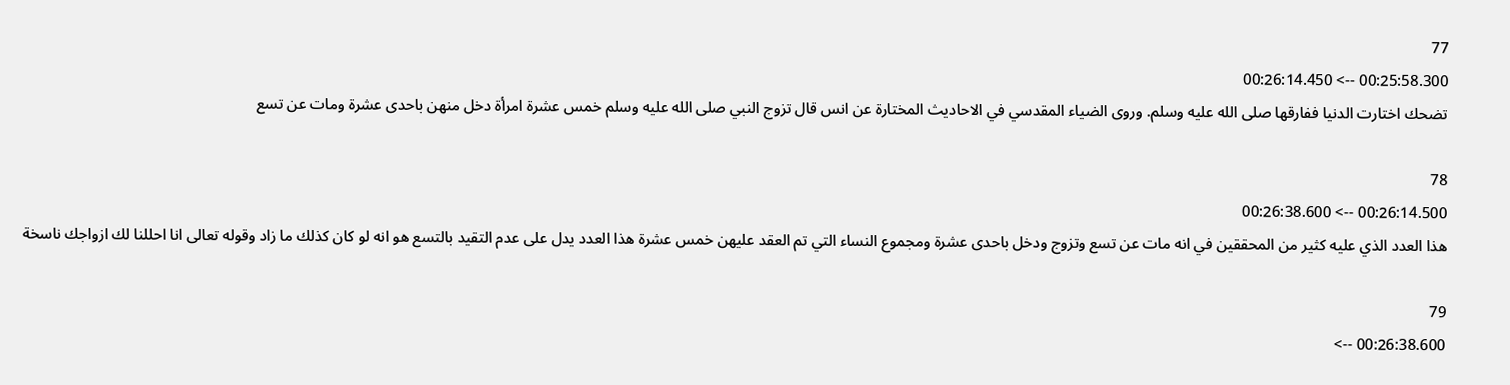77
00:25:58.300 --> 00:26:14.450
تضحك اختارت الدنيا ففارقها صلى الله عليه وسلم. وروى الضياء المقدسي في الاحاديث المختارة عن انس قال تزوج النبي صلى الله عليه وسلم خمس عشرة امرأة دخل منهن باحدى عشرة ومات عن تسع

78
00:26:14.500 --> 00:26:38.600
هذا العدد الذي عليه كثير من المحققين في انه مات عن تسع وتزوج ودخل باحدى عشرة ومجموع النساء التي تم العقد عليهن خمس عشرة هذا العدد يدل على عدم التقيد بالتسع هو انه لو كان كذلك ما زاد وقوله تعالى انا احللنا لك ازواجك ناسخة

79
00:26:38.600 -->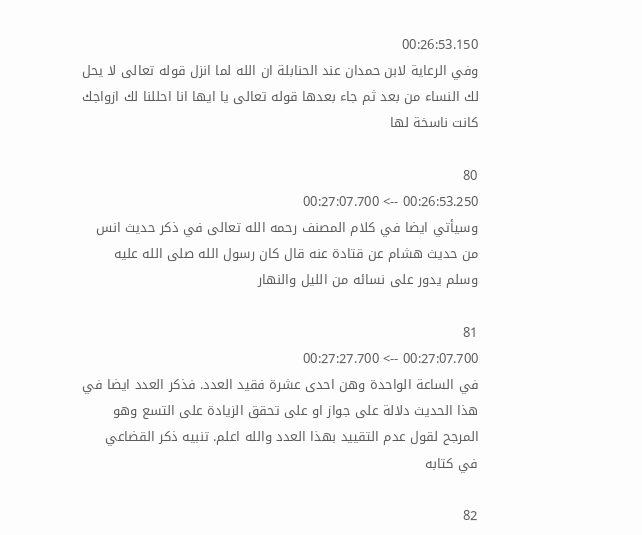00:26:53.150
وفي الرعاية لابن حمدان عند الحنابلة ان الله لما انزل قوله تعالى لا يحل لك النساء من بعد ثم جاء بعدها قوله تعالى يا ايها انا احللنا لك ازواجك كانت ناسخة لها

80
00:26:53.250 --> 00:27:07.700
وسيأتي ايضا في كلام المصنف رحمه الله تعالى في ذكر حديث انس من حديث هشام عن قتادة عنه قال كان رسول الله صلى الله عليه وسلم يدور على نسائه من الليل والنهار

81
00:27:07.700 --> 00:27:27.700
في الساعة الواحدة وهن احدى عشرة فقيد العدد. فذكر العدد ايضا في هذا الحديث دلالة على جواز او على تحقق الزيادة على التسع وهو المرجح لقول عدم التقييد بهذا العدد والله اعلم. تنبيه ذكر القضاعي في كتابه

82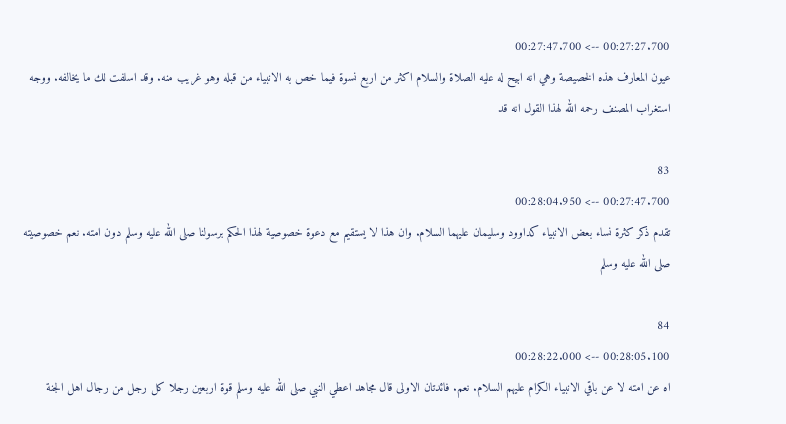00:27:27.700 --> 00:27:47.700
عيون المعارف هذه الخصيصة وهي انه ابيح له عليه الصلاة والسلام اكثر من اربع نسوة فيما خص به الانبياء من قبله وهو غريب منه. وقد اسلفت لك ما يخالفه. ووجه استغراب المصنف رحمه الله لهذا القول انه قد

83
00:27:47.700 --> 00:28:04.950
تقدم ذكر كثرة نساء بعض الانبياء كداوود وسليمان عليهما السلام. وان هذا لا يستقيم مع دعوة خصوصية لهذا الحكم برسولنا صلى الله عليه وسلم دون امته. نعم خصوصيته صلى الله عليه وسلم

84
00:28:05.100 --> 00:28:22.000
اه عن امته لا عن باقي الانبياء الكرام عليهم السلام. نعم. فائدتان الاولى قال مجاهد اعطي النبي صلى الله عليه وسلم قوة اربعين رجلا كل رجل من رجال اهل الجنة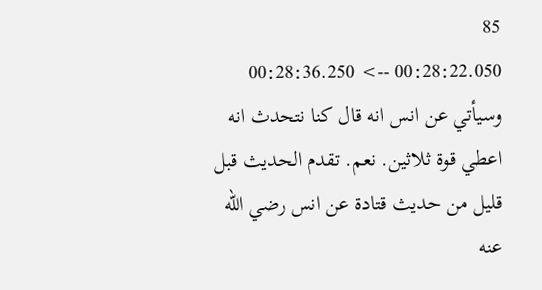85
00:28:22.050 --> 00:28:36.250
وسيأتي عن انس انه قال كنا نتحدث انه اعطي قوة ثلاثين. نعم. تقدم الحديث قبل قليل من حديث قتادة عن انس رضي الله عنه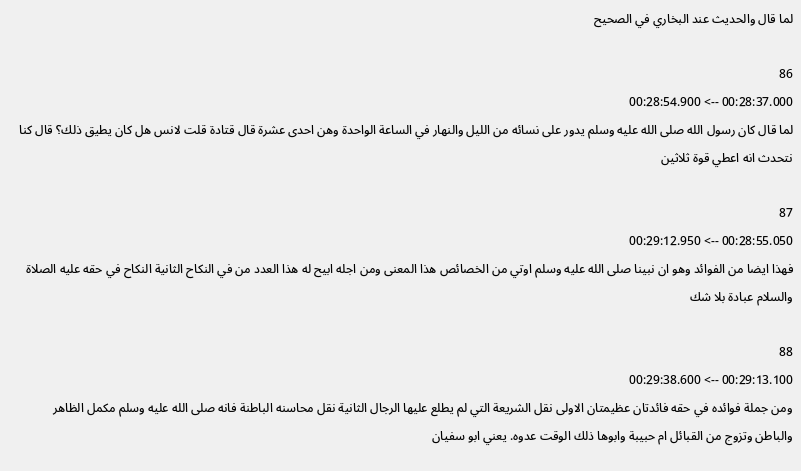لما قال والحديث عند البخاري في الصحيح

86
00:28:37.000 --> 00:28:54.900
لما قال كان رسول الله صلى الله عليه وسلم يدور على نسائه من الليل والنهار في الساعة الواحدة وهن احدى عشرة قال قتادة قلت لانس هل كان يطيق ذلك؟ قال كنا نتحدث انه اعطي قوة ثلاثين

87
00:28:55.050 --> 00:29:12.950
فهذا ايضا من الفوائد وهو ان نبينا صلى الله عليه وسلم اوتي من الخصائص هذا المعنى ومن اجله ابيح له هذا العدد من في النكاح الثانية النكاح في حقه عليه الصلاة والسلام عبادة بلا شك

88
00:29:13.100 --> 00:29:38.600
ومن جملة فوائده في حقه فائدتان عظيمتان الاولى نقل الشريعة التي لم يطلع عليها الرجال الثانية نقل محاسنه الباطنة فانه صلى الله عليه وسلم مكمل الظاهر والباطن وتزوج من القبائل ام حبيبة وابوها ذلك الوقت عدوه. يعني ابو سفيان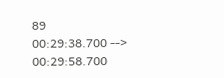89
00:29:38.700 --> 00:29:58.700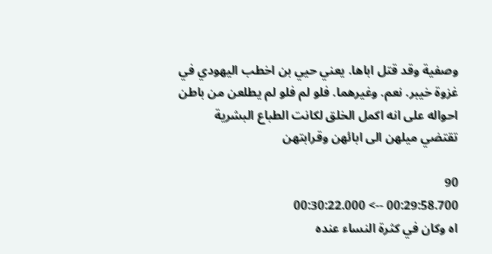وصفية وقد قتل اباها. يعني حيي بن اخطب اليهودي في غزوة خيبر. نعم. وغيرهما. فلو لم فلو لم يطلعن من باطن احواله على انه اكمل الخلق لكانت الطباع البشرية تقتضي ميلهن الى ابائهن وقرابتهن

90
00:29:58.700 --> 00:30:22.000
اه وكان في كثرة النساء عنده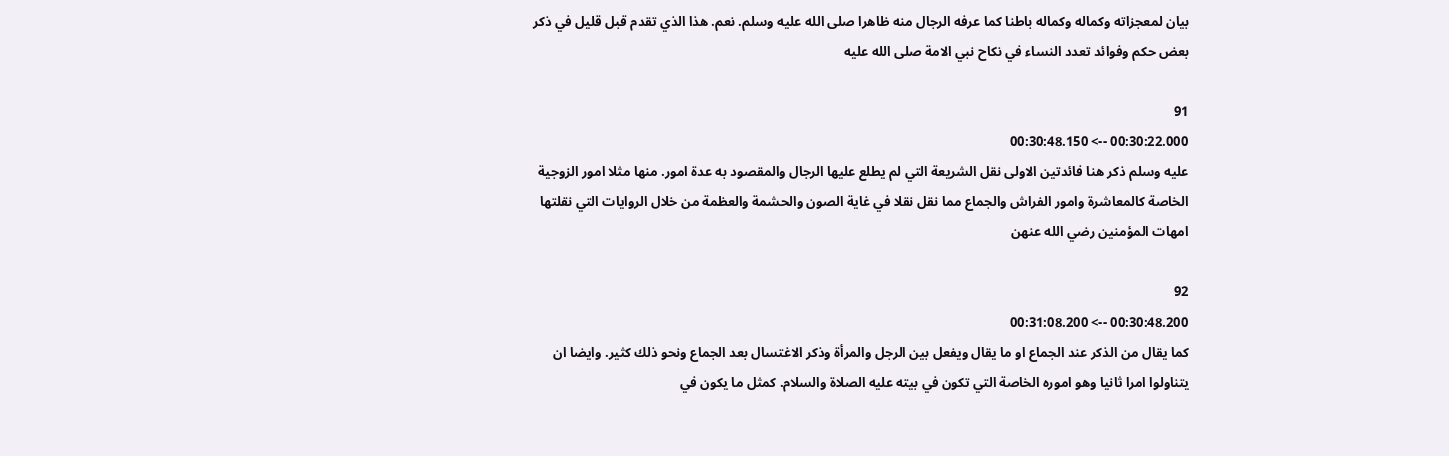بيان لمعجزاته وكماله وكماله باطنا كما عرفه الرجال منه ظاهرا صلى الله عليه وسلم. نعم. هذا الذي تقدم قبل قليل في ذكر بعض حكم وفوائد تعدد النساء في نكاح نبي الامة صلى الله عليه

91
00:30:22.000 --> 00:30:48.150
عليه وسلم ذكر هنا فائدتين الاولى نقل الشريعة التي لم يطلع عليها الرجال والمقصود به عدة امور. منها مثلا امور الزوجية الخاصة كالمعاشرة وامور الفراش والجماع مما نقل نقلا في غاية الصون والحشمة والعظمة من خلال الروايات التي نقلتها امهات المؤمنين رضي الله عنهن

92
00:30:48.200 --> 00:31:08.200
كما يقال من الذكر عند الجماع او ما يقال ويفعل بين الرجل والمرأة وذكر الاغتسال بعد الجماع ونحو ذلك كثير. وايضا ان يتناولوا امرا ثانيا وهو اموره الخاصة التي تكون في بيته عليه الصلاة والسلام. كمثل ما يكون في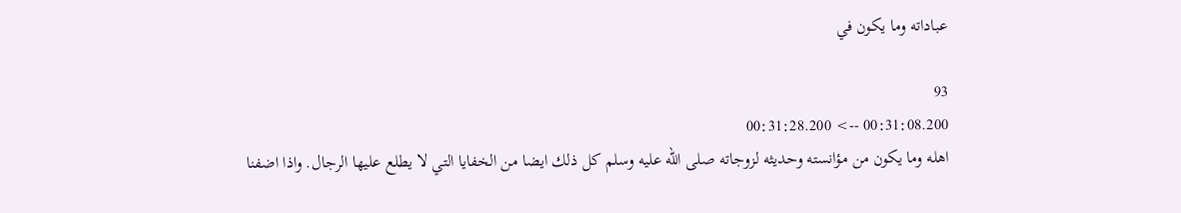عباداته وما يكون في

93
00:31:08.200 --> 00:31:28.200
اهله وما يكون من مؤانسته وحديثه لزوجاته صلى الله عليه وسلم كل ذلك ايضا من الخفايا التي لا يطلع عليها الرجال. واذا اضفنا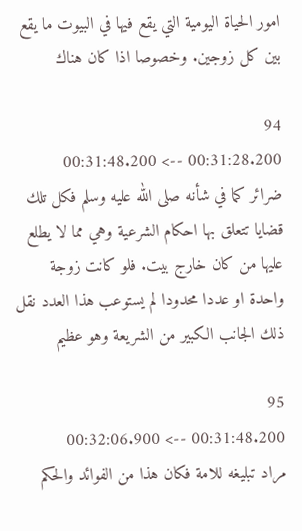امور الحياة اليومية التي يقع فيها في البيوت ما يقع بين كل زوجين. وخصوصا اذا كان هناك

94
00:31:28.200 --> 00:31:48.200
ضرائر كما في شأنه صلى الله عليه وسلم فكل تلك قضايا تتعلق بها احكام الشرعية وهي مما لا يطلع عليها من كان خارج بيت. فلو كانت زوجة واحدة او عددا محدودا لم يستوعب هذا العدد نقل ذلك الجانب الكبير من الشريعة وهو عظيم

95
00:31:48.200 --> 00:32:06.900
مراد تبليغه للامة فكان هذا من الفوائد والحكم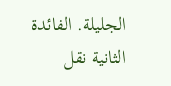الجليلة. الفائدة الثانية نقل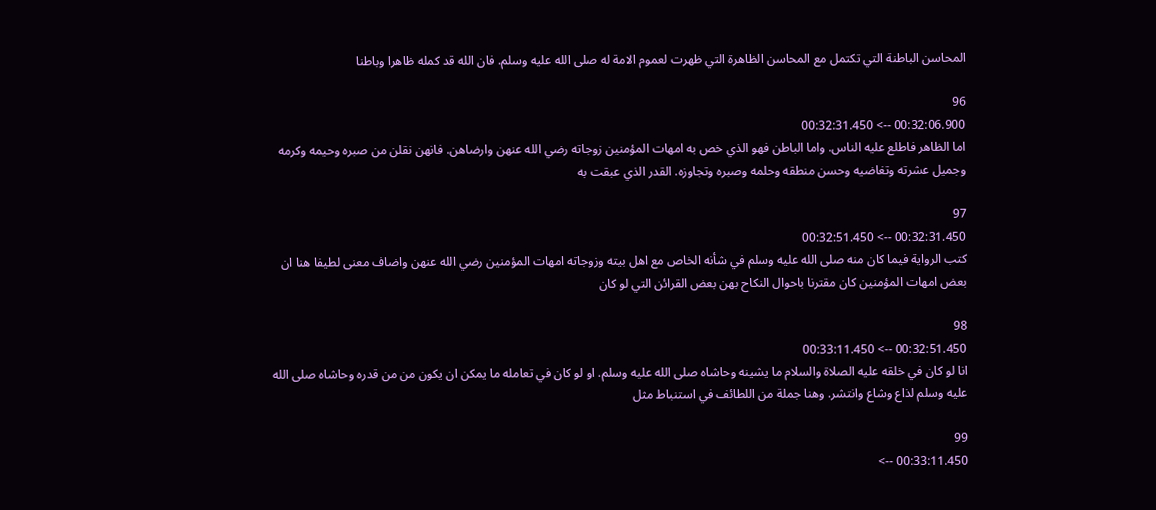المحاسن الباطنة التي تكتمل مع المحاسن الظاهرة التي ظهرت لعموم الامة له صلى الله عليه وسلم. فان الله قد كمله ظاهرا وباطنا

96
00:32:06.900 --> 00:32:31.450
اما الظاهر فاطلع عليه الناس. واما الباطن فهو الذي خص به امهات المؤمنين زوجاته رضي الله عنهن وارضاهن. فانهن نقلن من صبره وحيمه وكرمه وجميل عشرته وتغاضيه وحسن منطقه وحلمه وصبره وتجاوزه. القدر الذي عبقت به

97
00:32:31.450 --> 00:32:51.450
كتب الرواية فيما كان منه صلى الله عليه وسلم في شأنه الخاص مع اهل بيته وزوجاته امهات المؤمنين رضي الله عنهن واضاف معنى لطيفا هنا ان بعض امهات المؤمنين كان مقترنا باحوال النكاح بهن بعض القرائن التي لو كان

98
00:32:51.450 --> 00:33:11.450
انا لو كان في خلقه عليه الصلاة والسلام ما يشينه وحاشاه صلى الله عليه وسلم. او لو كان في تعامله ما يمكن ان يكون من من قدره وحاشاه صلى الله عليه وسلم لذاع وشاع وانتشر. وهنا جملة من اللطائف في استنباط مثل

99
00:33:11.450 -->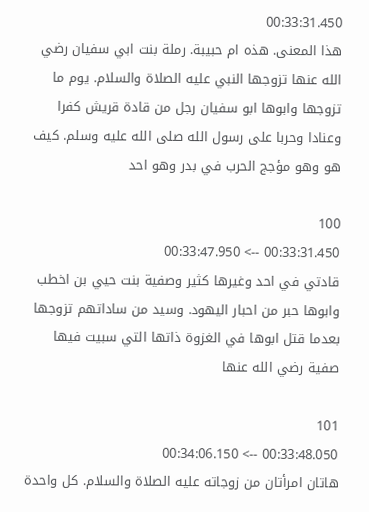00:33:31.450
هذا المعنى. هذه ام حبيبة. رملة بنت ابي سفيان رضي الله عنها تزوجها النبي عليه الصلاة والسلام. يوم ما تزوجها وابوها ابو سفيان رجل من قادة قريش كفرا وعنادا وحربا على رسول الله صلى الله عليه وسلم. كيف هو وهو مؤجج الحرب في بدر وهو احد

100
00:33:31.450 --> 00:33:47.950
قادتي في احد وغيرها كثير وصفية بنت حيي بن اخطب وابوها حبر من احبار اليهود. وسيد من ساداتهم تزوجها بعدما قتل ابوها في الغزوة ذاتها التي سبيت فيها صفية رضي الله عنها

101
00:33:48.050 --> 00:34:06.150
هاتان امرأتان من زوجاته عليه الصلاة والسلام. كل واحدة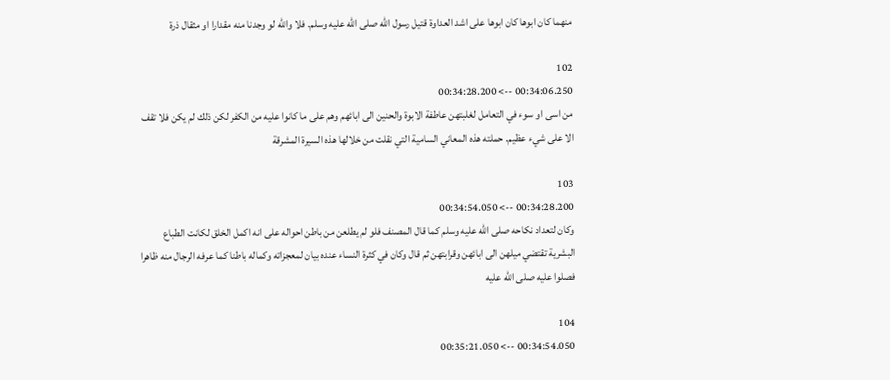منهما كان ابوها كان ابوها على اشد العداوة قتيل رسول الله صلى الله عليه وسلم. فلا والله لو وجدنا منه مقدارا او مثقال ذرة

102
00:34:06.250 --> 00:34:28.200
من اسى او سوء في التعامل لغلبتهن عاطفة الابوة والحنين الى ابائهم وهم على ما كانوا عليه من الكفر لكن ذلك لم يكن فلا تقف الا على شيء عظيم. حملته هذه المعاني السامية التي نقلت من خلالها هذه السيرة المشرقة

103
00:34:28.200 --> 00:34:54.050
وكان لتعداد نكاحه صلى الله عليه وسلم كما قال المصنف فلو لم يطلعن من باطن احواله على انه اكمل الخلق لكانت الطباع البشرية تقتضي ميلهن الى ابائهن وقرابتهن ثم قال وكان في كثرة النساء عنده بيان لمعجزاته وكماله باطنا كما عرفه الرجال منه ظاهرا فصلوا عليه صلى الله عليه

104
00:34:54.050 --> 00:35:21.050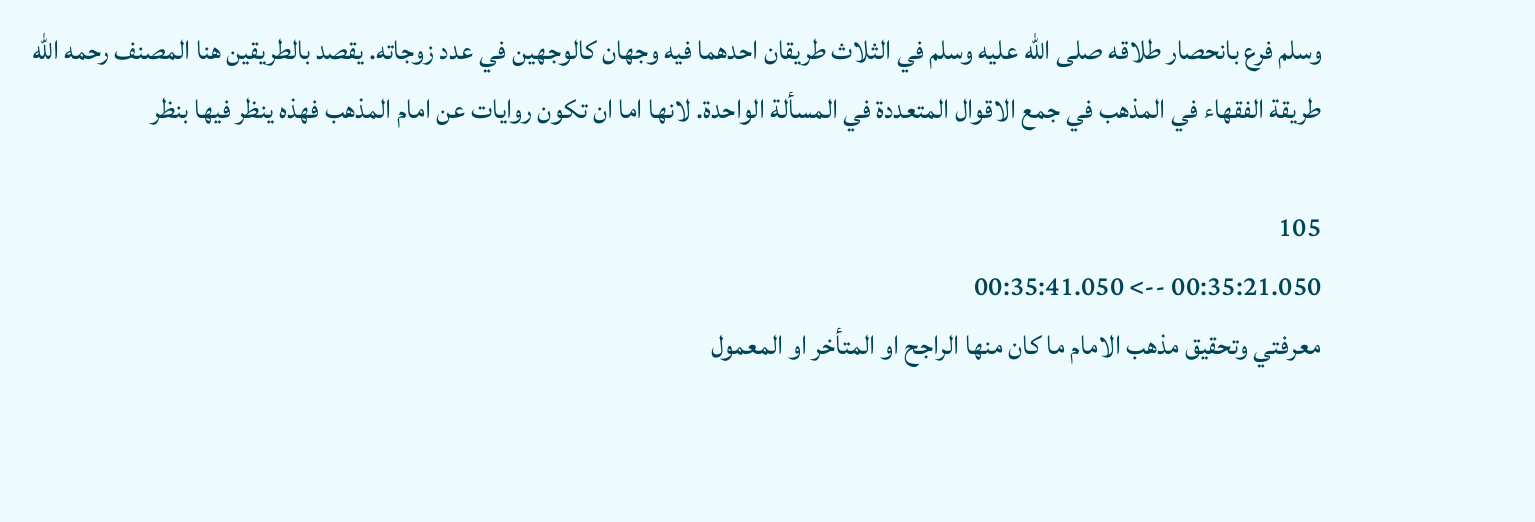وسلم فرع بانحصار طلاقه صلى الله عليه وسلم في الثلاث طريقان احدهما فيه وجهان كالوجهين في عدد زوجاته. يقصد بالطريقين هنا المصنف رحمه الله طريقة الفقهاء في المذهب في جمع الاقوال المتعددة في المسألة الواحدة. لانها اما ان تكون روايات عن امام المذهب فهذه ينظر فيها بنظر

105
00:35:21.050 --> 00:35:41.050
معرفتي وتحقيق مذهب الامام ما كان منها الراجح او المتأخر او المعمول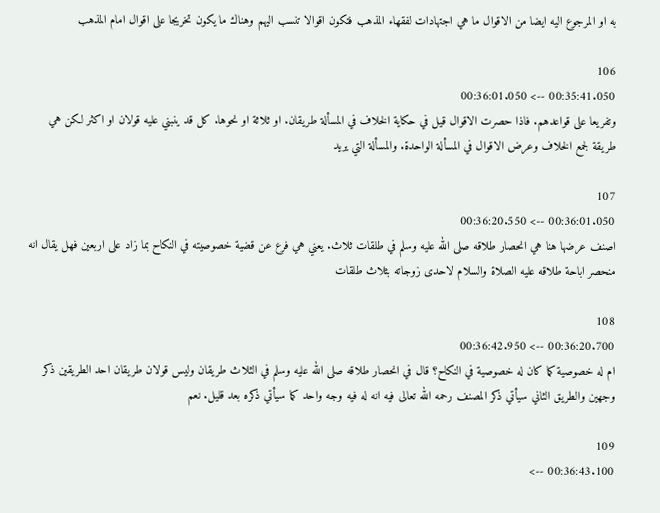به او المرجوع اليه ايضا من الاقوال ما هي اجتهادات لفقهاء المذهب فتكون اقوالا تنسب اليهم وهناك ما يكون تخريجا على اقوال امام المذهب

106
00:35:41.050 --> 00:36:01.050
وتفريعا على قواعدهم. فاذا حصرت الاقوال قيل في حكاية الخلاف في المسألة طريقان. او ثلاثة او نحوها. كل قد ينبني عليه قولان او اكثر لكن هي طريقة لجمع الخلاف وعرض الاقوال في المسألة الواحدة. والمسألة التي يريد

107
00:36:01.050 --> 00:36:20.550
اصنف عرضها هنا هي انحصار طلاقه صلى الله عليه وسلم في طلقات ثلاث. يعني هي فرع عن قضية خصوصيته في النكاح بما زاد على اربعين فهل يقال انه منحصر اباحة طلاقه عليه الصلاة والسلام لاحدى زوجاته بثلاث طلقات

108
00:36:20.700 --> 00:36:42.950
ام له خصوصية كما كان له خصوصية في النكاح؟ قال في انحصار طلاقه صلى الله عليه وسلم في الثلاث طريقان وليس قولان طريقان احد الطريقين ذكر وجهين والطريق الثاني سيأتي ذكر المصنف رحمه الله تعالى فيه انه له فيه وجه واحد كما سيأتي ذكره بعد قليل. نعم

109
00:36:43.100 -->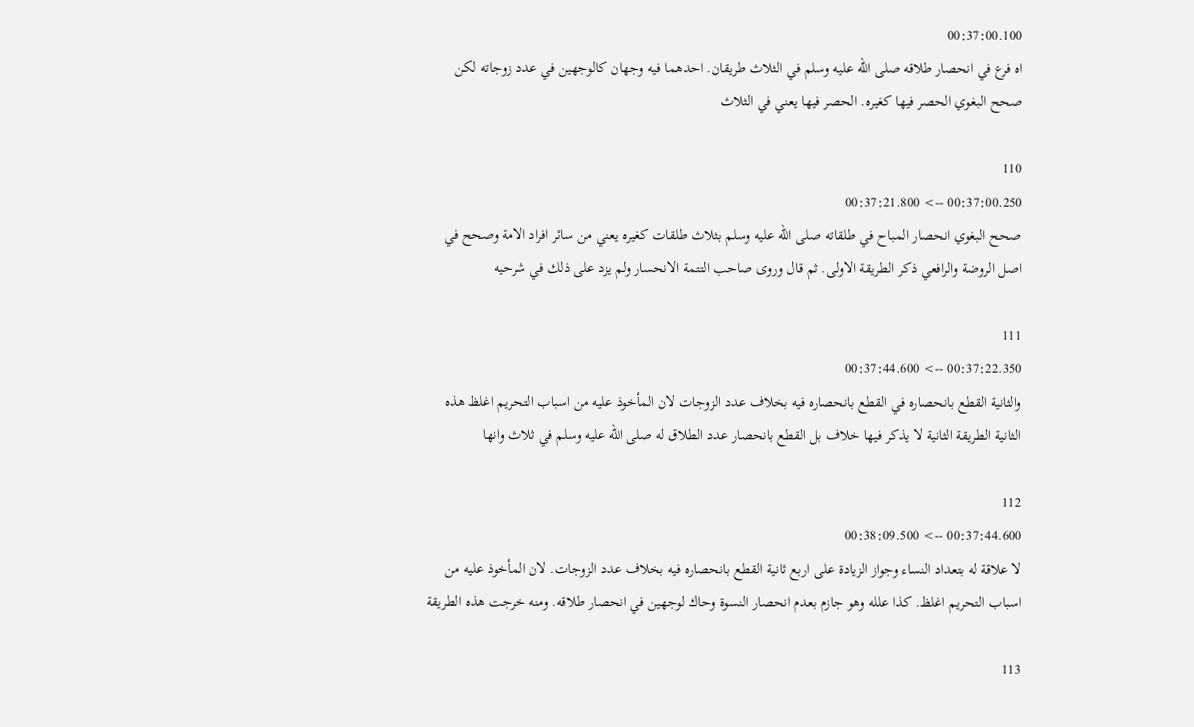00:37:00.100
اه فرع في انحصار طلاقه صلى الله عليه وسلم في الثلاث طريقان. احدهما فيه وجهان كالوجهين في عدد زوجاته لكن صحح البغوي الحصر فيها كغيره. الحصر فيها يعني في الثلاث

110
00:37:00.250 --> 00:37:21.800
صحح البغوي انحصار المباح في طلقاته صلى الله عليه وسلم بثلاث طلقات كغيره يعني من سائر افراد الامة وصحح في اصل الروضة والرافعي ذكر الطريقة الاولى. ثم قال وروى صاحب التتمة الانحسار ولم يزد على ذلك في شرحيه

111
00:37:22.350 --> 00:37:44.600
والثانية القطع بانحصاره في القطع بانحصاره فيه بخلاف عدد الزوجات لان المأخوذ عليه من اسباب التحريم اغلظ هذه الثانية الطريقة الثانية لا يذكر فيها خلاف بل القطع بانحصار عدد الطلاق له صلى الله عليه وسلم في ثلاث وانها

112
00:37:44.600 --> 00:38:09.500
لا علاقة له بتعداد النساء وجواز الزيادة على اربع ثانية القطع بانحصاره فيه بخلاف عدد الزوجات. لان المأخوذ عليه من اسباب التحريم اغلظ. كذا علله وهو جازم بعدم انحصار النسوة وحاك لوجهين في انحصار طلاقه. ومنه خرجت هذه الطريقة

113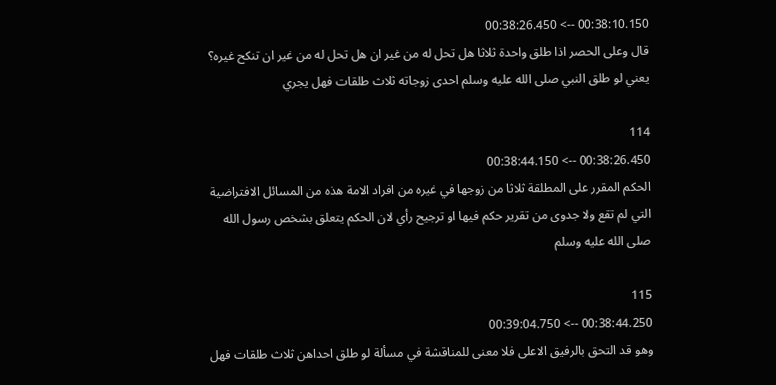00:38:10.150 --> 00:38:26.450
قال وعلى الحصر اذا طلق واحدة ثلاثا هل تحل له من غير ان هل تحل له من غير ان تنكح غيره؟ يعني لو طلق النبي صلى الله عليه وسلم احدى زوجاته ثلاث طلقات فهل يجري

114
00:38:26.450 --> 00:38:44.150
الحكم المقرر على المطلقة ثلاثا من زوجها في غيره من افراد الامة هذه من المسائل الافتراضية التي لم تقع ولا جدوى من تقرير حكم فيها او ترجيح رأي لان الحكم يتعلق بشخص رسول الله صلى الله عليه وسلم

115
00:38:44.250 --> 00:39:04.750
وهو قد التحق بالرفيق الاعلى فلا معنى للمناقشة في مسألة لو طلق احداهن ثلاث طلقات فهل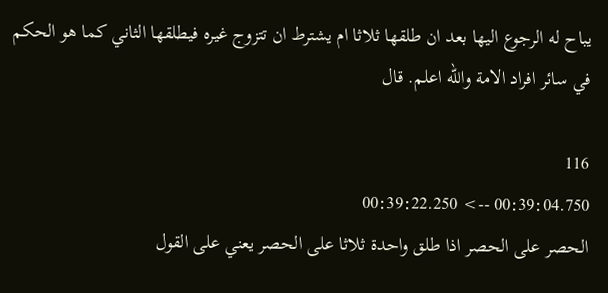يباح له الرجوع اليها بعد ان طلقها ثلاثا ام يشترط ان تتزوج غيره فيطلقها الثاني كما هو الحكم في سائر افراد الامة والله اعلم. قال

116
00:39:04.750 --> 00:39:22.250
الحصر على الحصر اذا طلق واحدة ثلاثا على الحصر يعني على القول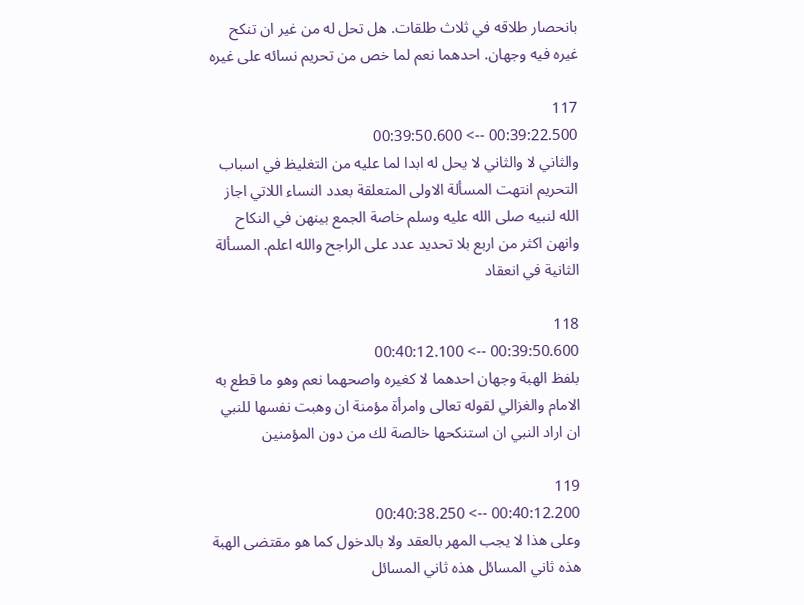بانحصار طلاقه في ثلاث طلقات. هل تحل له من غير ان تنكح غيره فيه وجهان. احدهما نعم لما خص من تحريم نسائه على غيره

117
00:39:22.500 --> 00:39:50.600
والثاني لا والثاني لا يحل له ابدا لما عليه من التغليظ في اسباب التحريم انتهت المسألة الاولى المتعلقة بعدد النساء اللاتي اجاز الله لنبيه صلى الله عليه وسلم خاصة الجمع بينهن في النكاح وانهن اكثر من اربع بلا تحديد عدد على الراجح والله اعلم. المسألة الثانية في انعقاد

118
00:39:50.600 --> 00:40:12.100
بلفظ الهبة وجهان احدهما لا كغيره واصحهما نعم وهو ما قطع به الامام والغزالي لقوله تعالى وامرأة مؤمنة ان وهبت نفسها للنبي ان اراد النبي ان استنكحها خالصة لك من دون المؤمنين

119
00:40:12.200 --> 00:40:38.250
وعلى هذا لا يجب المهر بالعقد ولا بالدخول كما هو مقتضى الهبة هذه ثاني المسائل هذه ثاني المسائل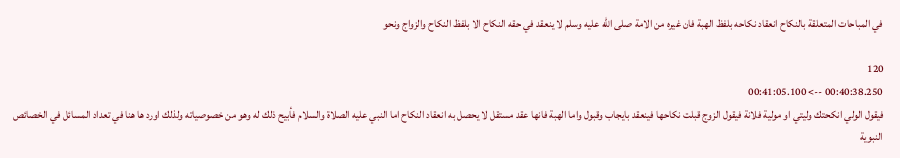في المباحات المتعلقة بالنكاح انعقاد نكاحه بلفظ الهبة فان غيره من الامة صلى الله عليه وسلم لا ينعقد في حقه النكاح الا بلفظ النكاح والزواج ونحو

120
00:40:38.250 --> 00:41:05.100
فيقول الولي انكحتك وليتي او مولية فلانة فيقول الزوج قبلت نكاحها فينعقد بايجاب وقبول واما الهبة فانها عقد مستقل لا يحصل به انعقاد النكاح اما النبي عليه الصلاة والسلام فأبيح ذلك له وهو من خصوصياته ولذلك اورد ها هنا في تعداد المسائل في الخصائص النبوية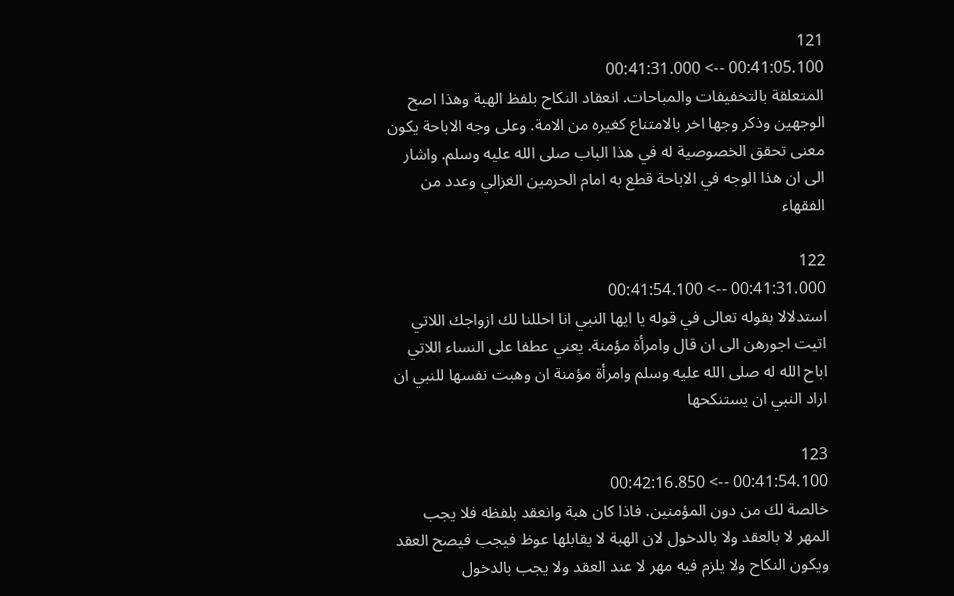121
00:41:05.100 --> 00:41:31.000
المتعلقة بالتخفيفات والمباحات. انعقاد النكاح بلفظ الهبة وهذا اصح الوجهين وذكر وجها اخر بالامتناع كغيره من الامة. وعلى وجه الاباحة يكون معنى تحقق الخصوصية له في هذا الباب صلى الله عليه وسلم. واشار الى ان هذا الوجه في الاباحة قطع به امام الحرمين الغزالي وعدد من الفقهاء

122
00:41:31.000 --> 00:41:54.100
استدلالا بقوله تعالى في قوله يا ايها النبي انا احللنا لك ازواجك اللاتي اتيت اجورهن الى ان قال وامرأة مؤمنة. يعني عطفا على النساء اللاتي اباح الله له صلى الله عليه وسلم وامرأة مؤمنة ان وهبت نفسها للنبي ان اراد النبي ان يستنكحها

123
00:41:54.100 --> 00:42:16.850
خالصة لك من دون المؤمنين. فاذا كان هبة وانعقد بلفظه فلا يجب المهر لا بالعقد ولا بالدخول لان الهبة لا يقابلها عوظ فيجب فيصح العقد ويكون النكاح ولا يلزم فيه مهر لا عند العقد ولا يجب بالدخول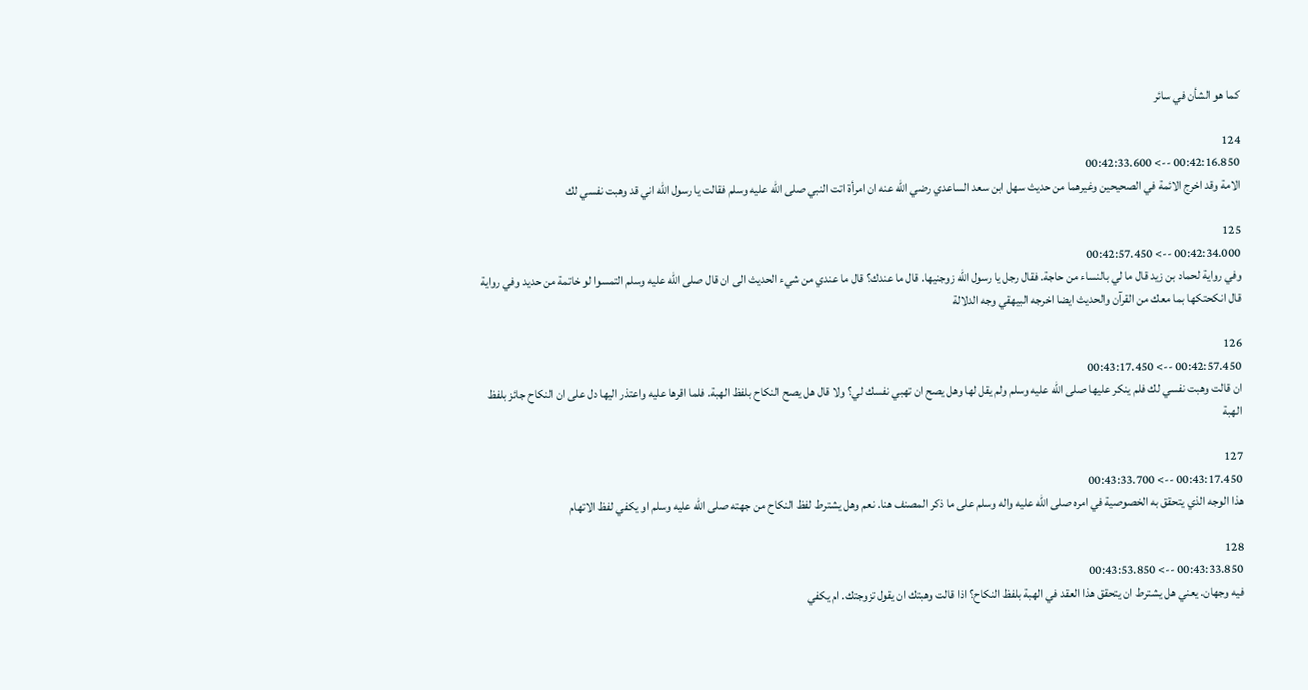كما هو الشأن في سائر

124
00:42:16.850 --> 00:42:33.600
الامة وقد اخرج الائمة في الصحيحين وغيرهما من حديث سهل ابن سعد الساعدي رضي الله عنه ان امرأة اتت النبي صلى الله عليه وسلم فقالت يا رسول الله اني قد وهبت نفسي لك

125
00:42:34.000 --> 00:42:57.450
وفي رواية لحماد بن زيد قال ما لي بالنساء من حاجة. فقال رجل يا رسول الله زوجنيها. قال ما عندك؟ قال ما عندي من شيء الحديث الى ان قال صلى الله عليه وسلم التمسوا لو خاتمة من حديد وفي رواية قال انكحتكها بما معك من القرآن والحديث ايضا اخرجه البيهقي وجه الدلالة

126
00:42:57.450 --> 00:43:17.450
ان قالت وهبت نفسي لك فلم ينكر عليها صلى الله عليه وسلم ولم يقل لها وهل يصح ان تهبي نفسك لي؟ ولا قال هل يصح النكاح بلفظ الهبة. فلما اقرها عليه واعتذر اليها دل على ان النكاح جائز بلفظ الهبة

127
00:43:17.450 --> 00:43:33.700
هذا الوجه الذي يتحقق به الخصوصية في امره صلى الله عليه واله وسلم على ما ذكر المصنف هنا. نعم وهل يشترط لفظ النكاح من جهته صلى الله عليه وسلم او يكفي لفظ الاتهام

128
00:43:33.850 --> 00:43:53.850
فيه وجهان. يعني هل يشترط ان يتحقق هذا العقد في الهبة بلفظ النكاح؟ اذا قالت وهبتك ان يقول تزوجتك. ام يكفي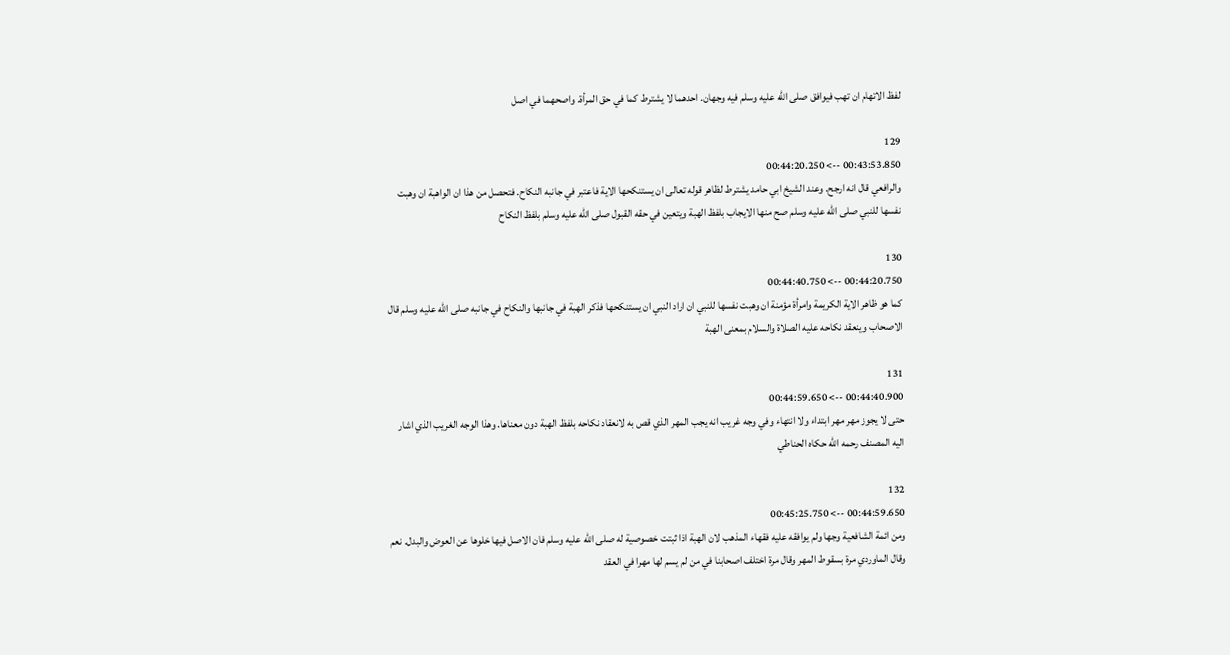لفظ الاتهام ان تهب فيوافق صلى الله عليه وسلم فيه وجهان. احدهما لا يشترط كما في حق المرأة. واصحهما في اصل

129
00:43:53.850 --> 00:44:20.250
والرافعي قال انه ارجح. وعند الشيخ ابي حامد يشترط لظاهر قوله تعالى ان يستنكحها الاية فاعتبر في جانبه النكاح. فتحصل من هذا ان الواهبة ان وهبت نفسها للنبي صلى الله عليه وسلم صح منها الايجاب بلفظ الهبة ويتعين في حقه القبول صلى الله عليه وسلم بلفظ النكاح

130
00:44:20.750 --> 00:44:40.750
كما هو ظاهر الاية الكريمة وامرأة مؤمنة ان وهبت نفسها للنبي ان اراد النبي ان يستنكحها فذكر الهبة في جانبها والنكاح في جانبه صلى الله عليه وسلم قال الاصحاب وينعقد نكاحه عليه الصلاة والسلام بمعنى الهبة

131
00:44:40.900 --> 00:44:59.650
حتى لا يجوز مهر مهر ابتداء ولا انتهاء وفي وجه غريب انه يجب المهر الذي قص به لانعقاد نكاحه بلفظ الهبة دون معناها. وهذا الوجه الغريب الذي اشار اليه المصنف رحمه الله حكاه الحناطي

132
00:44:59.650 --> 00:45:25.750
ومن ائمة الشافعية وجها ولم يوافقه عليه فقهاء المذهب لان الهبة اذا ثبتت خصوصية له صلى الله عليه وسلم فان الاصل فيها خلوها عن العوض والبدل. نعم وقال الماوردي مرة بسقوط المهر وقال مرة اختلف اصحابنا في من لم يسم لها مهرا في العقد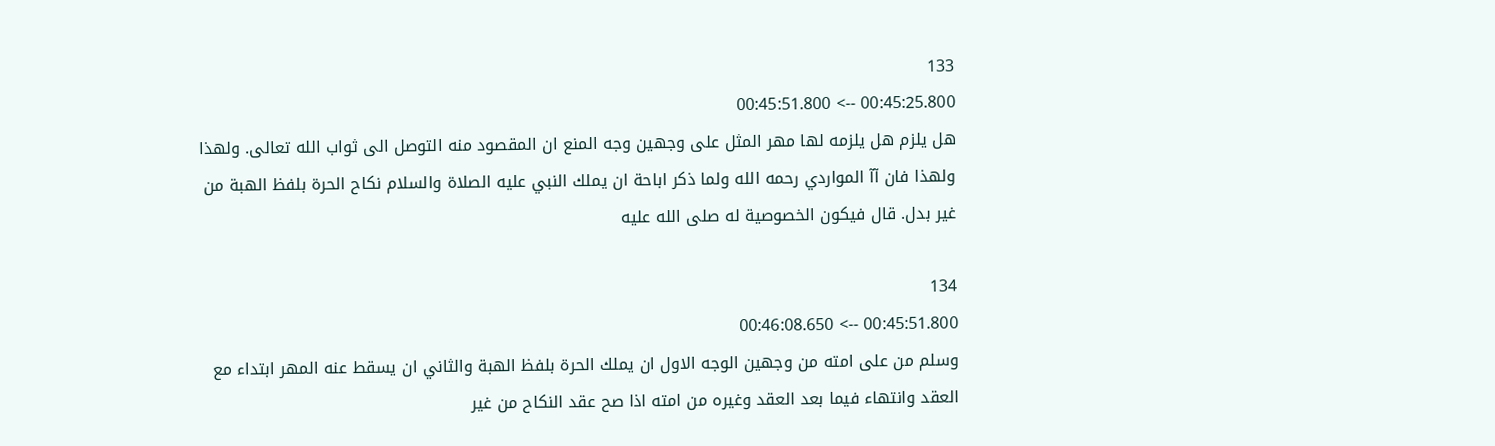133
00:45:25.800 --> 00:45:51.800
هل يلزم هل يلزمه لها مهر المثل على وجهين وجه المنع ان المقصود منه التوصل الى ثواب الله تعالى. ولهذا ولهذا فان آآ المواردي رحمه الله ولما ذكر اباحة ان يملك النبي عليه الصلاة والسلام نكاح الحرة بلفظ الهبة من غير بدل. قال فيكون الخصوصية له صلى الله عليه

134
00:45:51.800 --> 00:46:08.650
وسلم من على امته من وجهين الوجه الاول ان يملك الحرة بلفظ الهبة والثاني ان يسقط عنه المهر ابتداء مع العقد وانتهاء فيما بعد العقد وغيره من امته اذا صح عقد النكاح من غير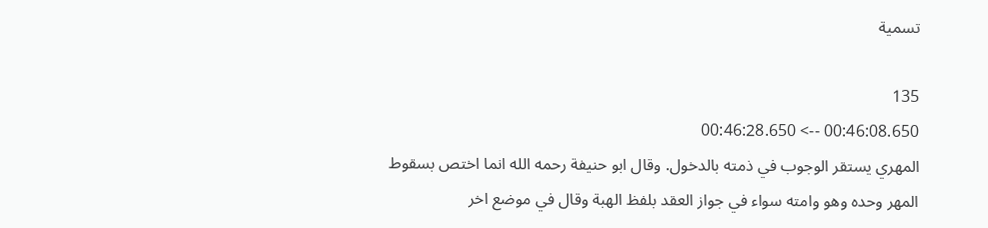تسمية

135
00:46:08.650 --> 00:46:28.650
المهري يستقر الوجوب في ذمته بالدخول. وقال ابو حنيفة رحمه الله انما اختص بسقوط المهر وحده وهو وامته سواء في جواز العقد بلفظ الهبة وقال في موضع اخر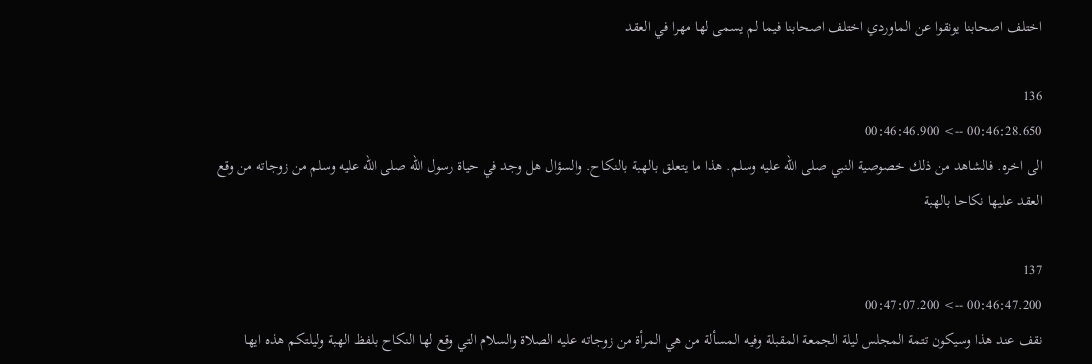اختلف اصحابنا يونقوا عن الماوردي اختلف اصحابنا فيما لم يسمى لها مهرا في العقد

136
00:46:28.650 --> 00:46:46.900
الى اخره. فالشاهد من ذلك خصوصية النبي صلى الله عليه وسلم. هذا ما يتعلق بالهبة بالنكاح. والسؤال هل وجد في حياة رسول الله صلى الله عليه وسلم من زوجاته من وقع العقد عليها نكاحا بالهبة

137
00:46:47.200 --> 00:47:07.200
نقف عند هذا وسيكون تتمة المجلس ليلة الجمعة المقبلة وفيه المسألة من هي المرأة من زوجاته عليه الصلاة والسلام التي وقع لها النكاح بلفظ الهبة وليلتكم هذه ايها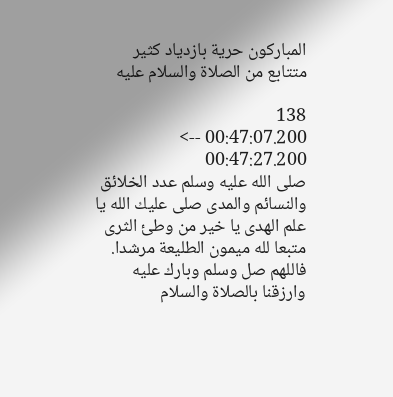المباركون حرية بازدياد كثير متتابع من الصلاة والسلام عليه

138
00:47:07.200 --> 00:47:27.200
صلى الله عليه وسلم عدد الخلائق والنسائم والمدى صلى عليك الله يا علم الهدى يا خير من وطئ الثرى متبعا لله ميمون الطليعة مرشدا. فاللهم صل وسلم وبارك عليه وارزقنا بالصلاة والسلام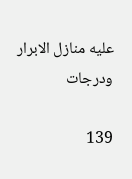عليه منازل الابرار ودرجات

139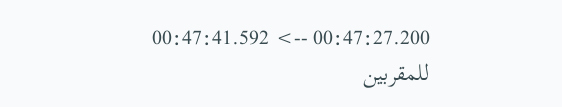00:47:27.200 --> 00:47:41.592
للمقربين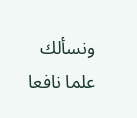ونسألك علما نافعا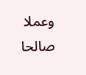وعملا صالحا